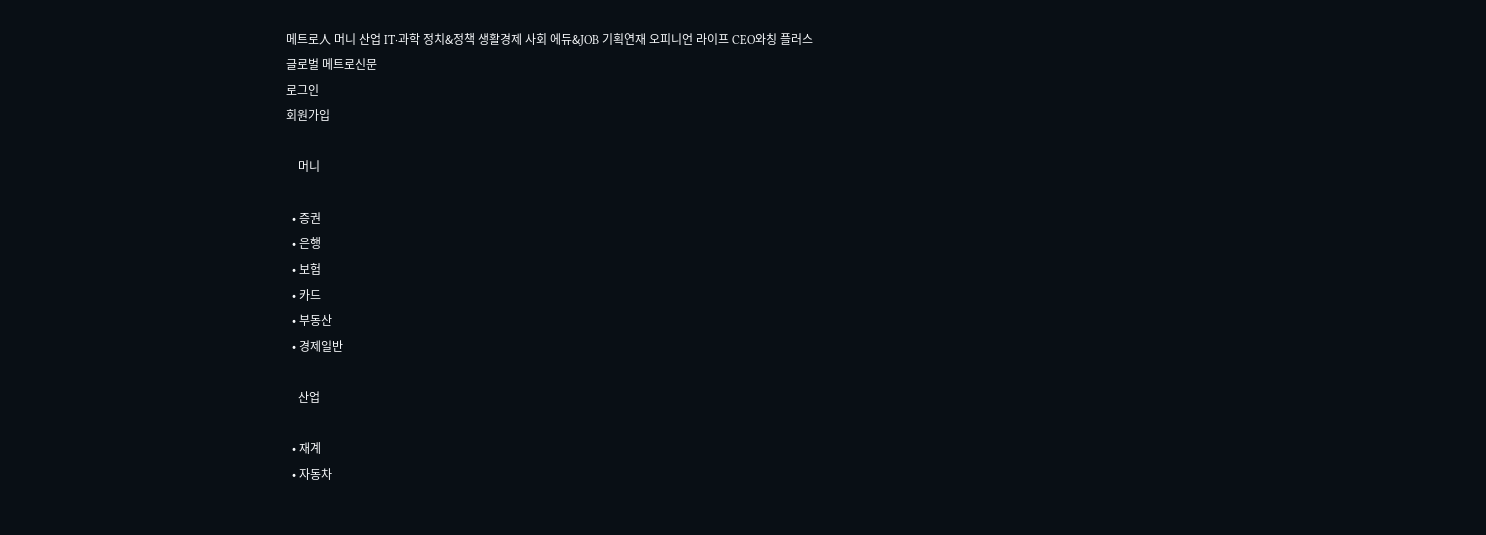메트로人 머니 산업 IT·과학 정치&정책 생활경제 사회 에듀&JOB 기획연재 오피니언 라이프 CEO와칭 플러스
글로벌 메트로신문
로그인
회원가입

    머니

  • 증권
  • 은행
  • 보험
  • 카드
  • 부동산
  • 경제일반

    산업

  • 재계
  • 자동차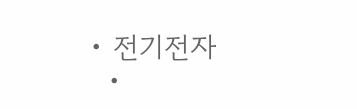• 전기전자
  •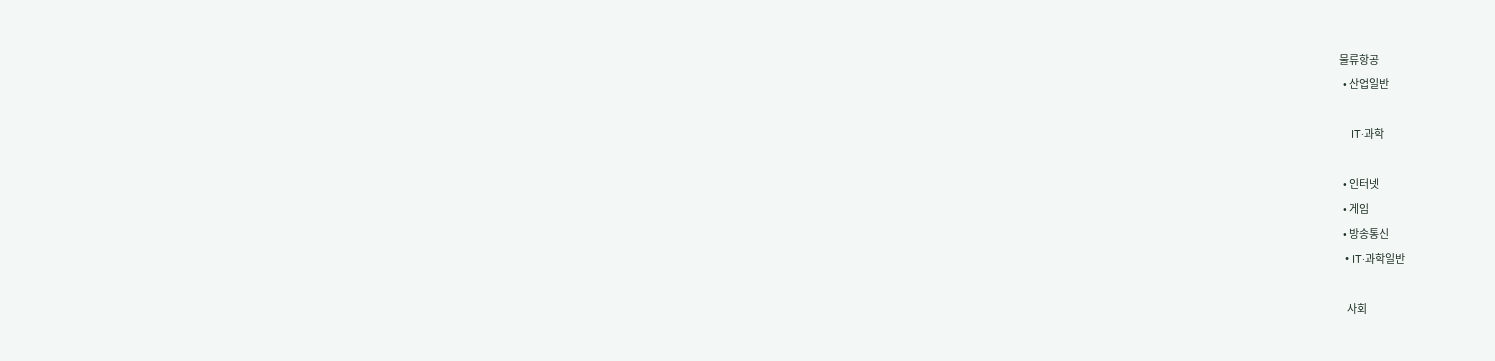물류항공
  • 산업일반

    IT·과학

  • 인터넷
  • 게임
  • 방송통신
  • IT·과학일반

    사회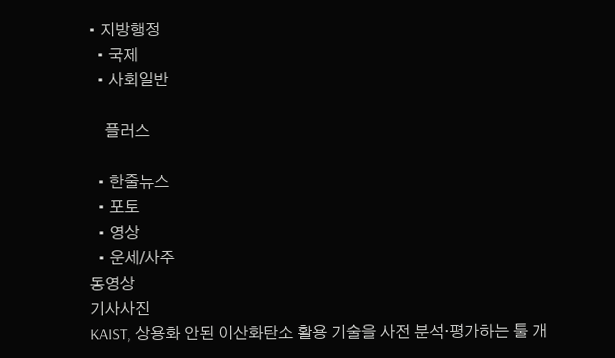• 지방행정
  • 국제
  • 사회일반

    플러스

  • 한줄뉴스
  • 포토
  • 영상
  • 운세/사주
동영상
기사사진
KAIST, 상용화 안된 이산화탄소 활용 기술을 사전 분석·평가하는 툴 개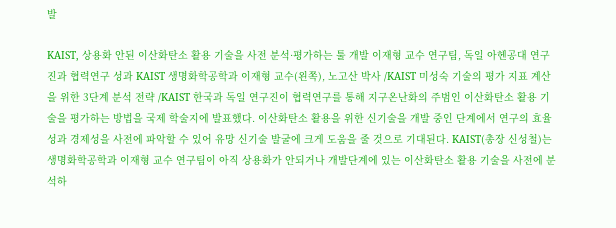발

KAIST, 상용화 안된 이산화탄소 활용 기술을 사전 분석·평가하는 툴 개발 이재형 교수 연구팀, 독일 아헨공대 연구진과 협력연구 성과 KAIST 생명화학공학과 이재형 교수(왼쪽), 노고산 박사 /KAIST 미성숙 기술의 평가 지표 계산을 위한 3단계 분석 전략 /KAIST 한국과 독일 연구진이 협력연구를 통해 지구온난화의 주범인 이산화탄소 활용 기술을 평가하는 방법을 국제 학술지에 발표했다. 이산화탄소 활용을 위한 신기술을 개발 중인 단계에서 연구의 효율성과 경제성을 사전에 파악할 수 있어 유망 신기술 발굴에 크게 도움을 줄 것으로 기대된다. KAIST(총장 신성철)는 생명화학공학과 이재형 교수 연구팀이 아직 상용화가 안되거나 개발단계에 있는 이산화탄소 활용 기술을 사전에 분석하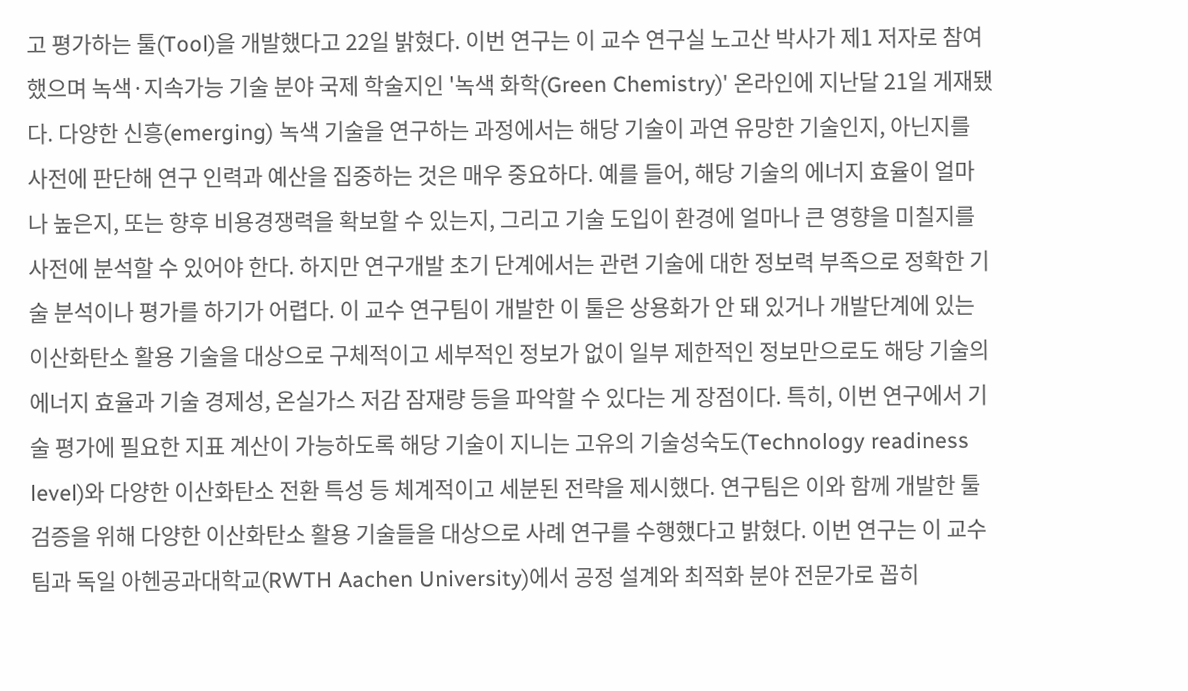고 평가하는 툴(Tool)을 개발했다고 22일 밝혔다. 이번 연구는 이 교수 연구실 노고산 박사가 제1 저자로 참여했으며 녹색·지속가능 기술 분야 국제 학술지인 '녹색 화학(Green Chemistry)' 온라인에 지난달 21일 게재됐다. 다양한 신흥(emerging) 녹색 기술을 연구하는 과정에서는 해당 기술이 과연 유망한 기술인지, 아닌지를 사전에 판단해 연구 인력과 예산을 집중하는 것은 매우 중요하다. 예를 들어, 해당 기술의 에너지 효율이 얼마나 높은지, 또는 향후 비용경쟁력을 확보할 수 있는지, 그리고 기술 도입이 환경에 얼마나 큰 영향을 미칠지를 사전에 분석할 수 있어야 한다. 하지만 연구개발 초기 단계에서는 관련 기술에 대한 정보력 부족으로 정확한 기술 분석이나 평가를 하기가 어렵다. 이 교수 연구팀이 개발한 이 툴은 상용화가 안 돼 있거나 개발단계에 있는 이산화탄소 활용 기술을 대상으로 구체적이고 세부적인 정보가 없이 일부 제한적인 정보만으로도 해당 기술의 에너지 효율과 기술 경제성, 온실가스 저감 잠재량 등을 파악할 수 있다는 게 장점이다. 특히, 이번 연구에서 기술 평가에 필요한 지표 계산이 가능하도록 해당 기술이 지니는 고유의 기술성숙도(Technology readiness level)와 다양한 이산화탄소 전환 특성 등 체계적이고 세분된 전략을 제시했다. 연구팀은 이와 함께 개발한 툴 검증을 위해 다양한 이산화탄소 활용 기술들을 대상으로 사례 연구를 수행했다고 밝혔다. 이번 연구는 이 교수팀과 독일 아헨공과대학교(RWTH Aachen University)에서 공정 설계와 최적화 분야 전문가로 꼽히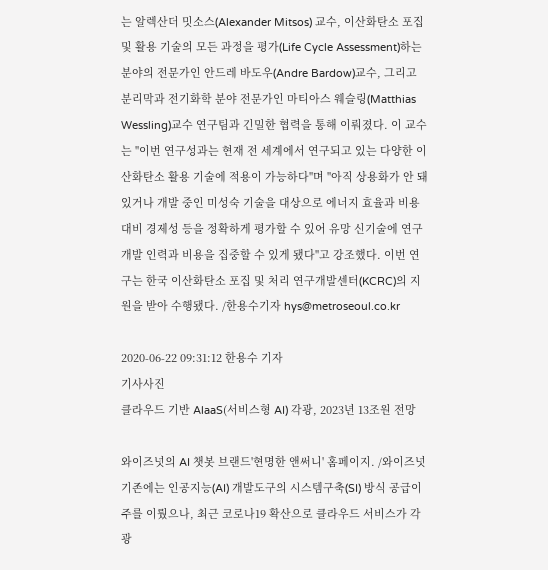는 알렉산더 밋소스(Alexander Mitsos) 교수, 이산화탄소 포집 및 활용 기술의 모든 과정을 평가(Life Cycle Assessment)하는 분야의 전문가인 안드레 바도우(Andre Bardow)교수, 그리고 분리막과 전기화학 분야 전문가인 마티아스 웨슬링(Matthias Wessling)교수 연구팀과 긴밀한 협력을 통해 이뤄졌다. 이 교수는 "이번 연구성과는 현재 전 세계에서 연구되고 있는 다양한 이산화탄소 활용 기술에 적용이 가능하다"며 "아직 상용화가 안 돼 있거나 개발 중인 미성숙 기술을 대상으로 에너지 효율과 비용대비 경제성 등을 정확하게 평가할 수 있어 유망 신기술에 연구개발 인력과 비용을 집중할 수 있게 됐다"고 강조했다. 이번 연구는 한국 이산화탄소 포집 및 처리 연구개발센터(KCRC)의 지원을 받아 수행됐다. /한용수기자 hys@metroseoul.co.kr

2020-06-22 09:31:12 한용수 기자
기사사진
클라우드 기반 AlaaS(서비스형 AI) 각광, 2023년 13조원 전망

와이즈넛의 AI 챗봇 브랜드'현명한 앤써니' 홈페이지. /와이즈넛 기존에는 인공지능(AI) 개발도구의 시스템구축(SI) 방식 공급이 주를 이뤘으나, 최근 코로나19 확산으로 클라우드 서비스가 각광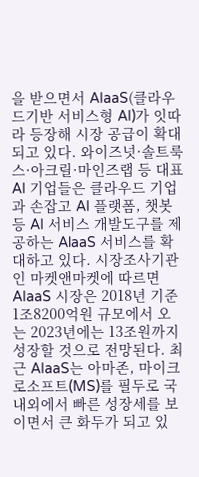을 받으면서 AIaaS(클라우드기반 서비스형 AI)가 잇따라 등장해 시장 공급이 확대되고 있다. 와이즈넛·솔트룩스·아크릴·마인즈랩 등 대표 AI 기업들은 클라우드 기업과 손잡고 AI 플랫폼, 챗봇 등 AI 서비스 개발도구를 제공하는 AlaaS 서비스를 확대하고 있다. 시장조사기관인 마켓앤마켓에 따르면 AIaaS 시장은 2018년 기준 1조8200억원 규모에서 오는 2023년에는 13조원까지 성장할 것으로 전망된다. 최근 AIaaS는 아마존, 마이크로소프트(MS)를 필두로 국내외에서 빠른 성장세를 보이면서 큰 화두가 되고 있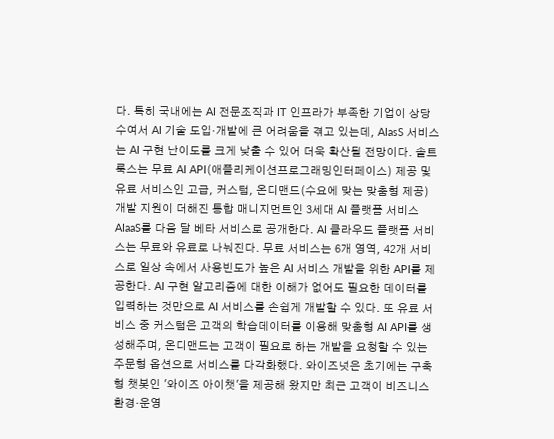다. 특히 국내에는 AI 전문조직과 IT 인프라가 부족한 기업이 상당수여서 AI 기술 도입·개발에 큰 어려움을 겪고 있는데, AIasS 서비스는 AI 구현 난이도를 크게 낮출 수 있어 더욱 확산될 전망이다. 솔트룩스는 무료 AI API(애플리케이션프로그래밍인터페이스) 제공 및 유료 서비스인 고급, 커스텀, 온디맨드(수요에 맞는 맞춤형 제공) 개발 지원이 더해진 통합 매니지먼트인 3세대 AI 플랫폼 서비스 AIaaS를 다음 달 베타 서비스로 공개한다. AI 클라우드 플랫폼 서비스는 무료와 유료로 나눠진다. 무료 서비스는 6개 영역, 42개 서비스로 일상 속에서 사용빈도가 높은 AI 서비스 개발을 위한 API를 제공한다. AI 구현 알고리즘에 대한 이해가 없어도 필요한 데이터를 입력하는 것만으로 AI 서비스를 손쉽게 개발할 수 있다. 또 유료 서비스 중 커스텀은 고객의 학습데이터를 이용해 맞춤형 AI API를 생성해주며, 온디맨드는 고객이 필요로 하는 개발을 요청할 수 있는 주문형 옵션으로 서비스를 다각화했다. 와이즈넛은 초기에는 구축형 챗봇인 '와이즈 아이챗'을 제공해 왔지만 최근 고객이 비즈니스 환경·운영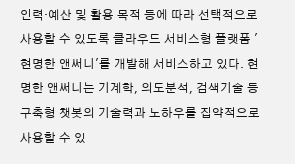인력·예산 및 활용 목적 등에 따라 선택적으로 사용할 수 있도록 클라우드 서비스형 플랫폼 '현명한 앤써니'를 개발해 서비스하고 있다. 현명한 앤써니는 기계학, 의도분석, 검색기술 등 구축형 챗봇의 기술력과 노하우를 집약적으로 사용할 수 있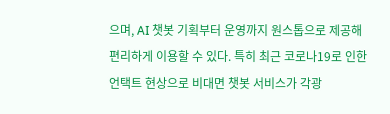으며, AI 챗봇 기획부터 운영까지 원스톱으로 제공해 편리하게 이용할 수 있다. 특히 최근 코로나19로 인한 언택트 현상으로 비대면 챗봇 서비스가 각광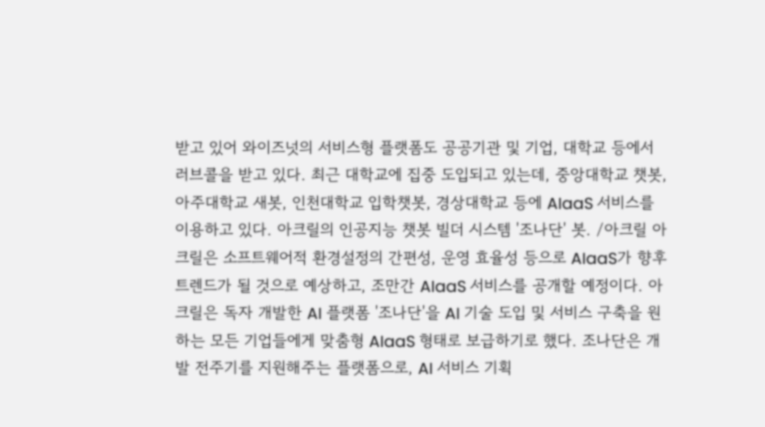받고 있어 와이즈넛의 서비스형 플랫폼도 공공기관 및 기업, 대학교 등에서 러브콜을 받고 있다. 최근 대학교에 집중 도입되고 있는데, 중앙대학교 챗봇, 아주대학교 새봇, 인천대학교 입학챗봇, 경상대학교 등에 AIaaS 서비스를 이용하고 있다. 아크릴의 인공지능 챗봇 빌더 시스템 '조나단' 봇. /아크릴 아크릴은 소프트웨어적 환경설정의 간편성, 운영 효율성 등으로 AIaaS가 향후 트렌드가 될 것으로 예상하고, 조만간 AIaaS 서비스를 공개할 예정이다. 아크릴은 독자 개발한 AI 플랫폼 '조나단'을 AI 기술 도입 및 서비스 구축을 원하는 모든 기업들에게 맞춤형 AIaaS 형태로 보급하기로 했다. 조나단은 개발 전주기를 지원해주는 플랫폼으로, AI 서비스 기획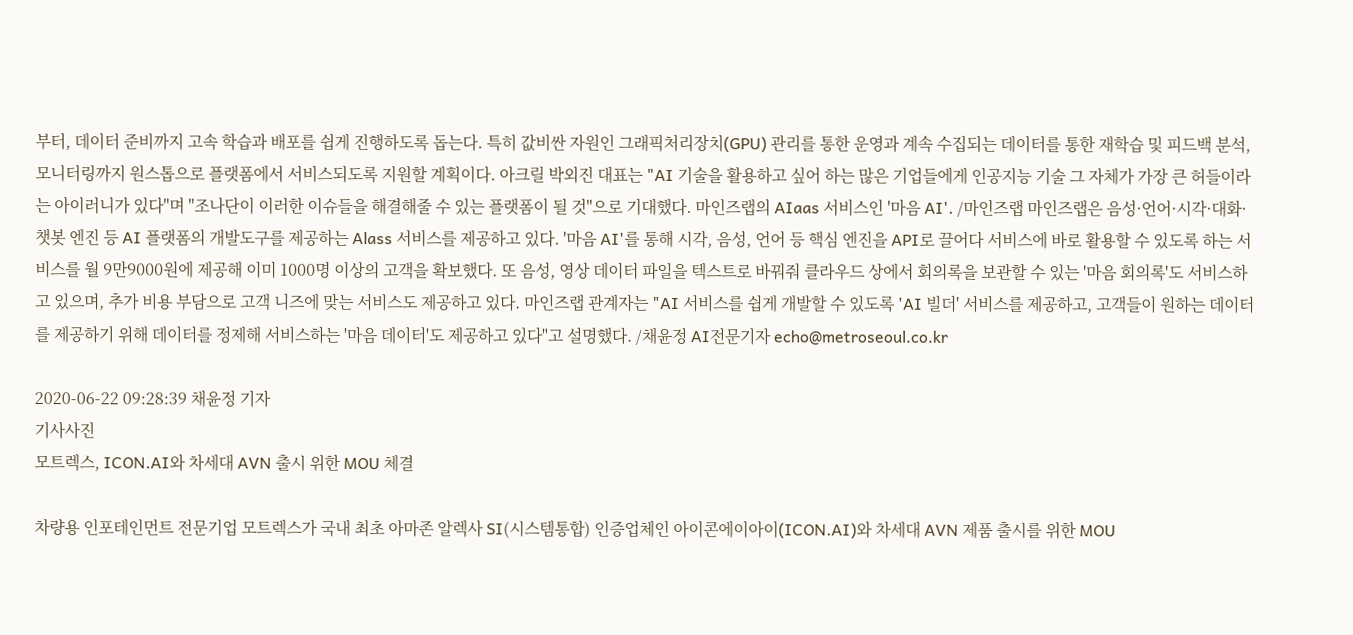부터, 데이터 준비까지 고속 학습과 배포를 쉽게 진행하도록 돕는다. 특히 값비싼 자원인 그래픽처리장치(GPU) 관리를 통한 운영과 계속 수집되는 데이터를 통한 재학습 및 피드백 분석, 모니터링까지 원스톱으로 플랫폼에서 서비스되도록 지원할 계획이다. 아크릴 박외진 대표는 "AI 기술을 활용하고 싶어 하는 많은 기업들에게 인공지능 기술 그 자체가 가장 큰 허들이라는 아이러니가 있다"며 "조나단이 이러한 이슈들을 해결해줄 수 있는 플랫폼이 될 것"으로 기대했다. 마인즈랩의 AIaas 서비스인 '마음 AI'. /마인즈랩 마인즈랩은 음성·언어·시각·대화·챗봇 엔진 등 AI 플랫폼의 개발도구를 제공하는 Alass 서비스를 제공하고 있다. '마음 AI'를 통해 시각, 음성, 언어 등 핵심 엔진을 API로 끌어다 서비스에 바로 활용할 수 있도록 하는 서비스를 월 9만9000원에 제공해 이미 1000명 이상의 고객을 확보했다. 또 음성, 영상 데이터 파일을 텍스트로 바꿔줘 클라우드 상에서 회의록을 보관할 수 있는 '마음 회의록'도 서비스하고 있으며, 추가 비용 부담으로 고객 니즈에 맞는 서비스도 제공하고 있다. 마인즈랩 관계자는 "AI 서비스를 쉽게 개발할 수 있도록 'AI 빌더' 서비스를 제공하고, 고객들이 원하는 데이터를 제공하기 위해 데이터를 정제해 서비스하는 '마음 데이터'도 제공하고 있다"고 설명했다. /채윤정 AI전문기자 echo@metroseoul.co.kr

2020-06-22 09:28:39 채윤정 기자
기사사진
모트렉스, ICON.AI와 차세대 AVN 출시 위한 MOU 체결

차량용 인포테인먼트 전문기업 모트렉스가 국내 최초 아마존 알렉사 SI(시스템통합) 인증업체인 아이콘에이아이(ICON.AI)와 차세대 AVN 제품 출시를 위한 MOU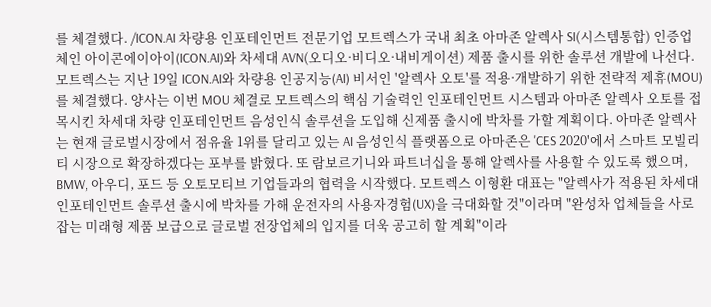를 체결했다. /ICON.AI 차량용 인포테인먼트 전문기업 모트렉스가 국내 최초 아마존 알렉사 SI(시스템통합) 인증업체인 아이콘에이아이(ICON.AI)와 차세대 AVN(오디오·비디오·내비게이션) 제품 출시를 위한 솔루션 개발에 나선다. 모트렉스는 지난 19일 ICON.AI와 차량용 인공지능(AI) 비서인 '알렉사 오토'를 적용·개발하기 위한 전략적 제휴(MOU)를 체결했다. 양사는 이번 MOU 체결로 모트렉스의 핵심 기술력인 인포테인먼트 시스템과 아마존 알렉사 오토를 접목시킨 차세대 차량 인포테인먼트 음성인식 솔루션을 도입해 신제품 출시에 박차를 가할 계획이다. 아마존 알렉사는 현재 글로벌시장에서 점유율 1위를 달리고 있는 AI 음성인식 플랫폼으로 아마존은 'CES 2020'에서 스마트 모빌리티 시장으로 확장하겠다는 포부를 밝혔다. 또 람보르기니와 파트너십을 통해 알렉사를 사용할 수 있도록 했으며, BMW, 아우디, 포드 등 오토모티브 기업들과의 협력을 시작했다. 모트렉스 이형환 대표는 "알렉사가 적용된 차세대 인포테인먼트 솔루션 출시에 박차를 가해 운전자의 사용자경험(UX)을 극대화할 것"이라며 "완성차 업체들을 사로잡는 미래형 제품 보급으로 글로벌 전장업체의 입지를 더욱 공고히 할 계획"이라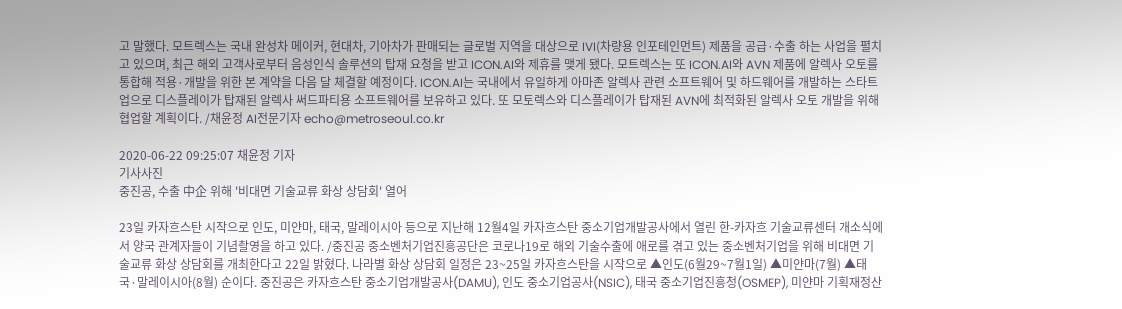고 말했다. 모트렉스는 국내 완성차 메이커, 현대차, 기아차가 판매되는 글로벌 지역을 대상으로 IVI(차량용 인포테인먼트) 제품을 공급·수출 하는 사업을 펼치고 있으며, 최근 해외 고객사로부터 음성인식 솔루션의 탑재 요청을 받고 ICON.AI와 제휴를 맺게 됐다. 모트렉스는 또 ICON.AI와 AVN 제품에 알렉사 오토를 통합해 적용·개발을 위한 본 계약을 다음 달 체결할 예정이다. ICON.AI는 국내에서 유일하게 아마존 알렉사 관련 소프트웨어 및 하드웨어를 개발하는 스타트업으로 디스플레이가 탑재된 알렉사 써드파티용 소프트웨어를 보유하고 있다. 또 모토렉스와 디스플레이가 탑재된 AVN에 최적화된 알렉사 오토 개발을 위해 협업할 계획이다. /채윤정 AI전문기자 echo@metroseoul.co.kr

2020-06-22 09:25:07 채윤정 기자
기사사진
중진공, 수출 中企 위해 '비대면 기술교류 화상 상담회' 열어

23일 카자흐스탄 시작으로 인도, 미얀마, 태국, 말레이시아 등으로 지난해 12월4일 카자흐스탄 중소기업개발공사에서 열린 한-카자흐 기술교류센터 개소식에서 양국 관계자들이 기념촬영을 하고 있다. /중진공 중소벤처기업진흥공단은 코로나19로 해외 기술수출에 애로를 겪고 있는 중소벤처기업을 위해 비대면 기술교류 화상 상담회를 개최한다고 22일 밝혔다. 나라별 화상 상담회 일정은 23~25일 카자흐스탄을 시작으로 ▲인도(6월29~7월1일) ▲미얀마(7월) ▲태국·말레이시아(8월) 순이다. 중진공은 카자흐스탄 중소기업개발공사(DAMU), 인도 중소기업공사(NSIC), 태국 중소기업진흥청(OSMEP), 미얀마 기획재정산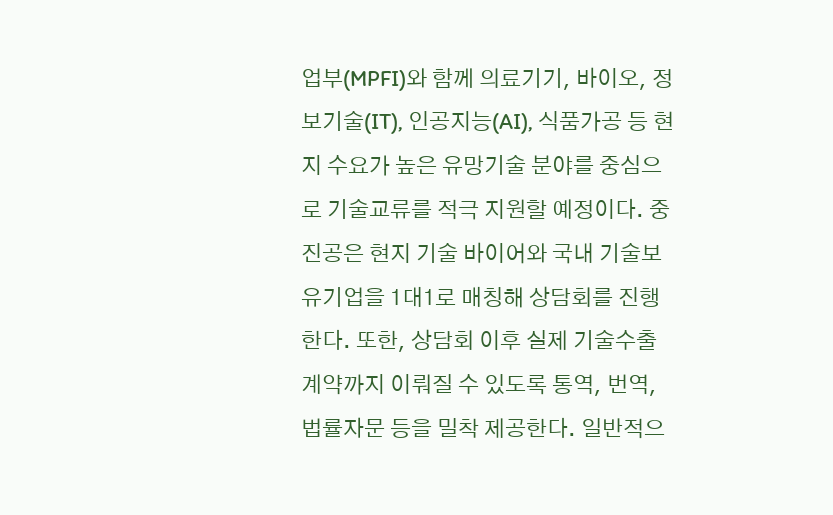업부(MPFI)와 함께 의료기기, 바이오, 정보기술(IT), 인공지능(AI), 식품가공 등 현지 수요가 높은 유망기술 분야를 중심으로 기술교류를 적극 지원할 예정이다. 중진공은 현지 기술 바이어와 국내 기술보유기업을 1대1로 매칭해 상담회를 진행한다. 또한, 상담회 이후 실제 기술수출계약까지 이뤄질 수 있도록 통역, 번역, 법률자문 등을 밀착 제공한다. 일반적으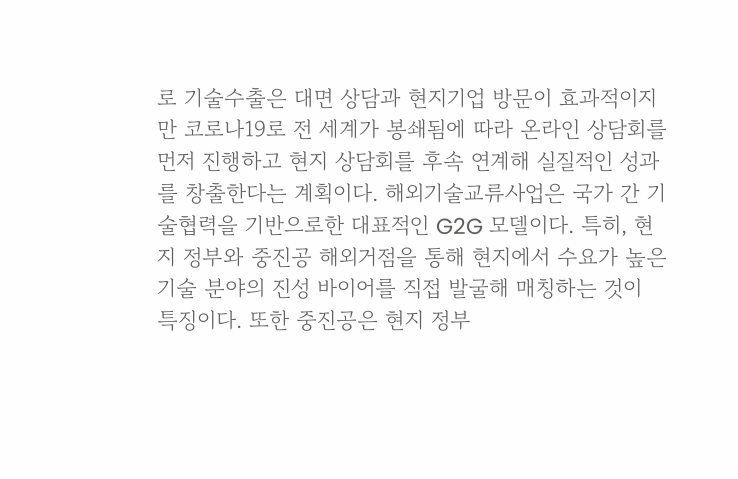로 기술수출은 대면 상담과 현지기업 방문이 효과적이지만 코로나19로 전 세계가 봉쇄됨에 따라 온라인 상담회를 먼저 진행하고 현지 상담회를 후속 연계해 실질적인 성과를 창출한다는 계획이다. 해외기술교류사업은 국가 간 기술협력을 기반으로한 대표적인 G2G 모델이다. 특히, 현지 정부와 중진공 해외거점을 통해 현지에서 수요가 높은 기술 분야의 진성 바이어를 직접 발굴해 매칭하는 것이 특징이다. 또한 중진공은 현지 정부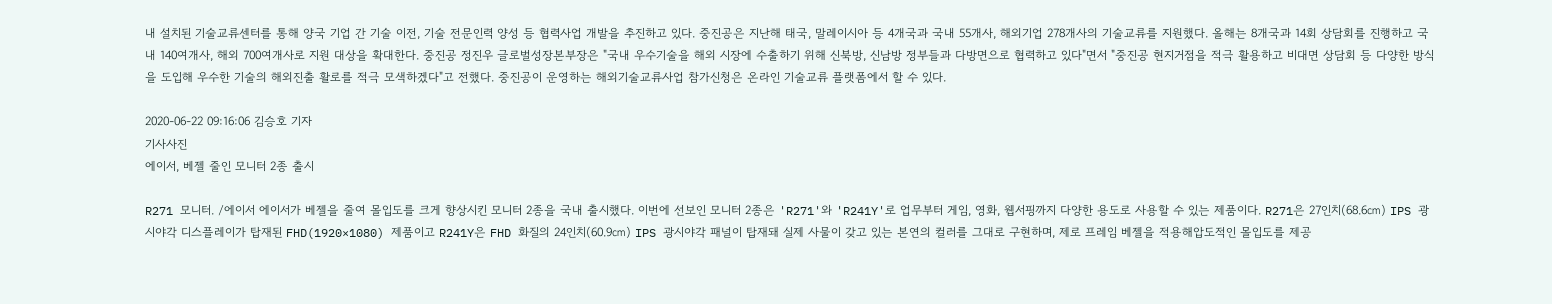내 설치된 기술교류센터를 통해 양국 기업 간 기술 이전, 기술 전문인력 양성 등 협력사업 개발을 추진하고 있다. 중진공은 지난해 태국, 말레이시아 등 4개국과 국내 55개사, 해외기업 278개사의 기술교류를 지원했다. 올해는 8개국과 14회 상담회를 진행하고 국내 140여개사, 해외 700여개사로 지원 대상을 확대한다. 중진공 정진우 글로벌성장본부장은 "국내 우수기술을 해외 시장에 수출하기 위해 신북방, 신남방 정부들과 다방면으로 협력하고 있다"면서 "중진공 현지거점을 적극 활용하고 비대면 상담회 등 다양한 방식을 도입해 우수한 기술의 해외진출 활로를 적극 모색하겠다"고 전했다. 중진공이 운영하는 해외기술교류사업 참가신청은 온라인 기술교류 플랫폼에서 할 수 있다.

2020-06-22 09:16:06 김승호 기자
기사사진
에이서, 베젤 줄인 모니터 2종 출시

R271 모니터. /에이서 에이서가 베젤을 줄여 몰입도를 크게 향상시킨 모니터 2종을 국내 출시했다. 이번에 선보인 모니터 2종은 'R271'와 'R241Y'로 업무부터 게임, 영화, 웹서핑까지 다양한 용도로 사용할 수 있는 제품이다. R271은 27인치(68.6㎝) IPS 광시야각 디스플레이가 탑재된 FHD(1920×1080) 제품이고 R241Y은 FHD 화질의 24인치(60.9㎝) IPS 광시야각 패널이 탑재돼 실제 사물이 갖고 있는 본연의 컬러를 그대로 구현하며, 제로 프레임 베젤을 적용해압도적인 몰입도를 제공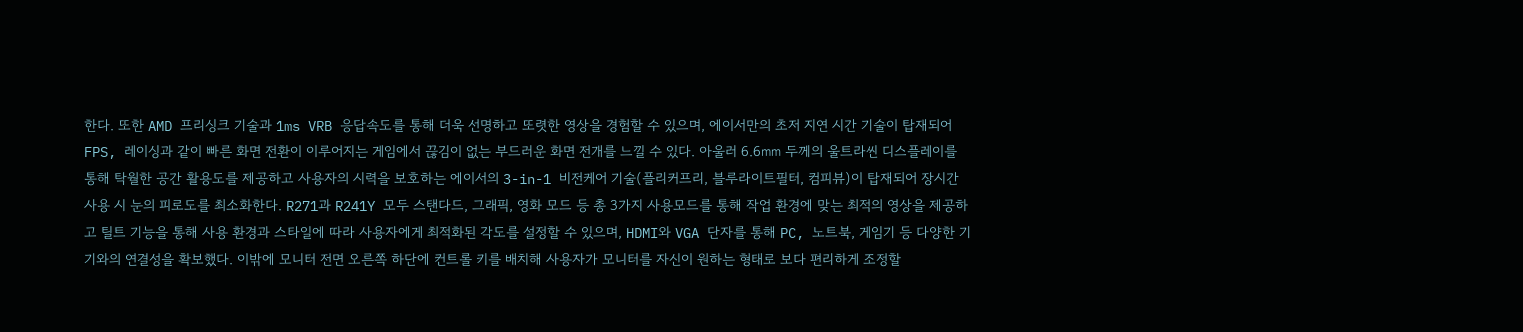한다. 또한 AMD 프리싱크 기술과 1ms VRB 응답속도를 통해 더욱 선명하고 또렷한 영상을 경험할 수 있으며, 에이서만의 초저 지연 시간 기술이 탑재되어 FPS, 레이싱과 같이 빠른 화면 전환이 이루어지는 게임에서 끊김이 없는 부드러운 화면 전개를 느낄 수 있다. 아울러 6.6㎜ 두께의 울트라씬 디스플레이를 통해 탁월한 공간 활용도를 제공하고 사용자의 시력을 보호하는 에이서의 3-in-1 비전케어 기술(플리커프리, 블루라이트필터, 컴피뷰)이 탑재되어 장시간 사용 시 눈의 피로도를 최소화한다. R271과 R241Y 모두 스탠다드, 그래픽, 영화 모드 등 총 3가지 사용모드를 통해 작업 환경에 맞는 최적의 영상을 제공하고 틸트 기능을 통해 사용 환경과 스타일에 따라 사용자에게 최적화된 각도를 설정할 수 있으며, HDMI와 VGA 단자를 통해 PC, 노트북, 게임기 등 다양한 기기와의 연결성을 확보했다. 이밖에 모니터 전면 오른쪽 하단에 컨트롤 키를 배치해 사용자가 모니터를 자신이 원하는 형태로 보다 편리하게 조정할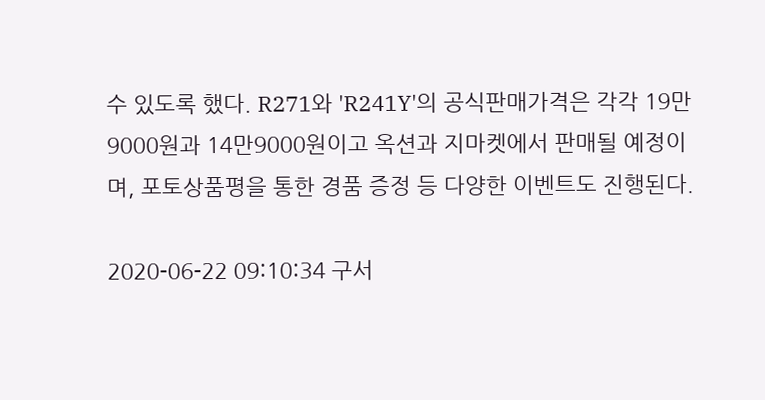수 있도록 했다. R271와 'R241Y'의 공식판매가격은 각각 19만9000원과 14만9000원이고 옥션과 지마켓에서 판매될 예정이며, 포토상품평을 통한 경품 증정 등 다양한 이벤트도 진행된다.

2020-06-22 09:10:34 구서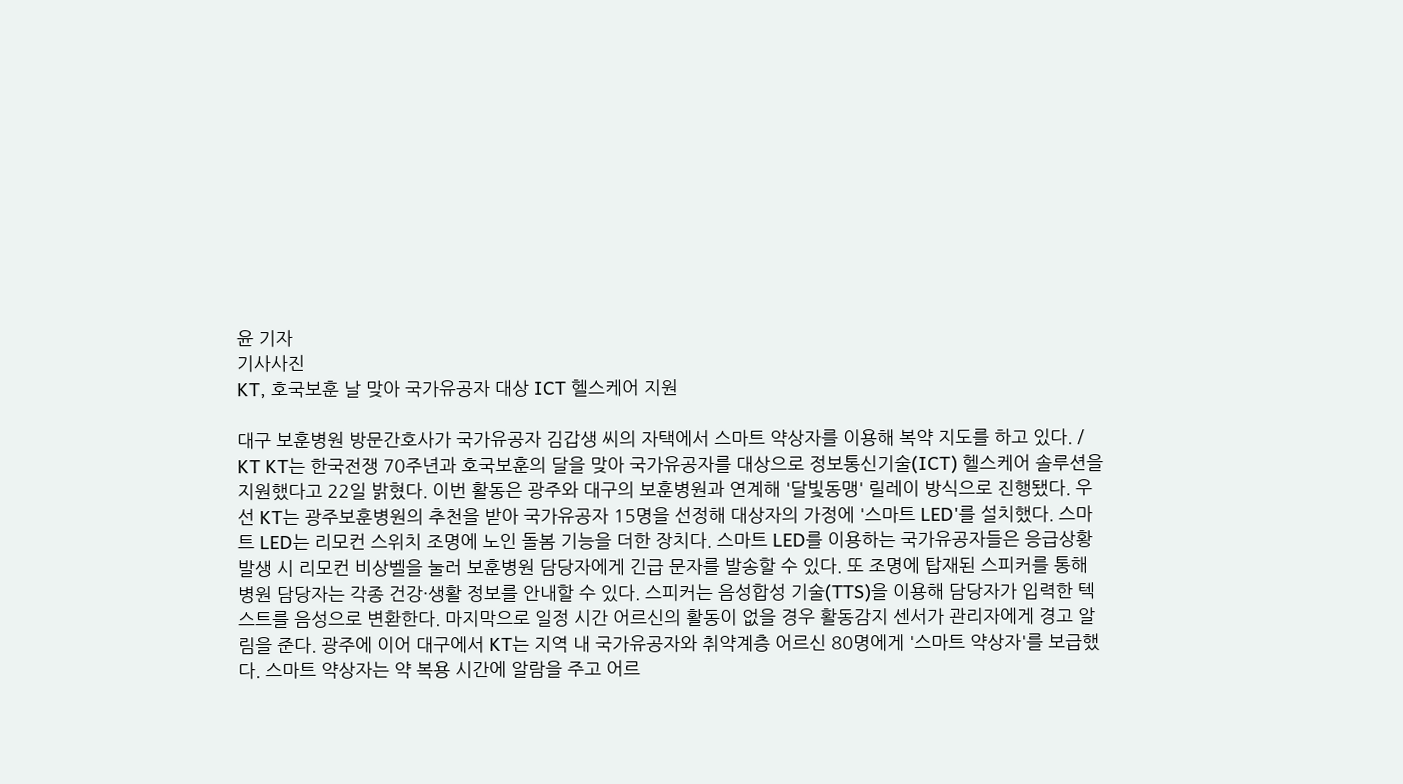윤 기자
기사사진
KT, 호국보훈 날 맞아 국가유공자 대상 ICT 헬스케어 지원

대구 보훈병원 방문간호사가 국가유공자 김갑생 씨의 자택에서 스마트 약상자를 이용해 복약 지도를 하고 있다. / KT KT는 한국전쟁 70주년과 호국보훈의 달을 맞아 국가유공자를 대상으로 정보통신기술(ICT) 헬스케어 솔루션을 지원했다고 22일 밝혔다. 이번 활동은 광주와 대구의 보훈병원과 연계해 '달빛동맹' 릴레이 방식으로 진행됐다. 우선 KT는 광주보훈병원의 추천을 받아 국가유공자 15명을 선정해 대상자의 가정에 '스마트 LED'를 설치했다. 스마트 LED는 리모컨 스위치 조명에 노인 돌봄 기능을 더한 장치다. 스마트 LED를 이용하는 국가유공자들은 응급상황 발생 시 리모컨 비상벨을 눌러 보훈병원 담당자에게 긴급 문자를 발송할 수 있다. 또 조명에 탑재된 스피커를 통해 병원 담당자는 각종 건강·생활 정보를 안내할 수 있다. 스피커는 음성합성 기술(TTS)을 이용해 담당자가 입력한 텍스트를 음성으로 변환한다. 마지막으로 일정 시간 어르신의 활동이 없을 경우 활동감지 센서가 관리자에게 경고 알림을 준다. 광주에 이어 대구에서 KT는 지역 내 국가유공자와 취약계층 어르신 80명에게 '스마트 약상자'를 보급했다. 스마트 약상자는 약 복용 시간에 알람을 주고 어르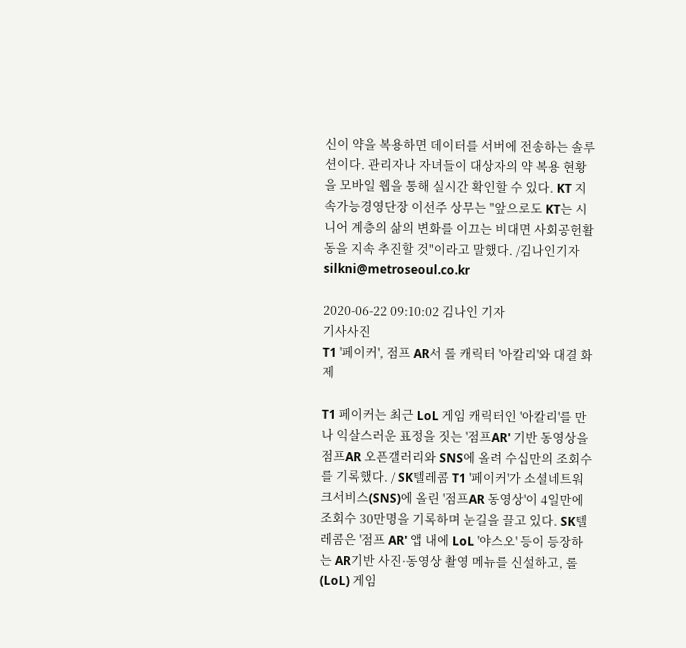신이 약을 복용하면 데이터를 서버에 전송하는 솔루션이다. 관리자나 자녀들이 대상자의 약 복용 현황을 모바일 웹을 통해 실시간 확인할 수 있다. KT 지속가능경영단장 이선주 상무는 "앞으로도 KT는 시니어 계층의 삶의 변화를 이끄는 비대면 사회공헌활동을 지속 추진할 것"이라고 말했다. /김나인기자 silkni@metroseoul.co.kr

2020-06-22 09:10:02 김나인 기자
기사사진
T1 '페이커', 점프 AR서 롤 캐릭터 '아칼리'와 대결 화제

T1 페이커는 최근 LoL 게임 캐릭터인 '아칼리'를 만나 익살스러운 표정을 짓는 '점프AR' 기반 동영상을 점프AR 오픈갤러리와 SNS에 올려 수십만의 조회수를 기록했다. / SK텔레콤 T1 '페이커'가 소셜네트워크서비스(SNS)에 올린 '점프AR 동영상'이 4일만에 조회수 30만명을 기록하며 눈길을 끌고 있다. SK텔레콤은 '점프 AR' 앱 내에 LoL '야스오' 등이 등장하는 AR기반 사진·동영상 촬영 메뉴를 신설하고, 롤(LoL) 게임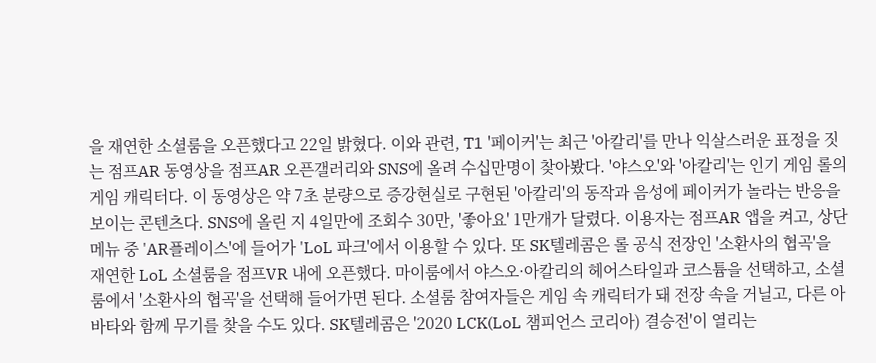을 재연한 소셜룸을 오픈했다고 22일 밝혔다. 이와 관련, T1 '페이커'는 최근 '아칼리'를 만나 익살스러운 표정을 짓는 점프AR 동영상을 점프AR 오픈갤러리와 SNS에 올려 수십만명이 찾아봤다. '야스오'와 '아칼리'는 인기 게임 롤의 게임 캐릭터다. 이 동영상은 약 7초 분량으로 증강현실로 구현된 '아칼리'의 동작과 음성에 페이커가 놀라는 반응을 보이는 콘텐츠다. SNS에 올린 지 4일만에 조회수 30만, '좋아요' 1만개가 달렸다. 이용자는 점프AR 앱을 켜고, 상단 메뉴 중 'AR플레이스'에 들어가 'LoL 파크'에서 이용할 수 있다. 또 SK텔레콤은 롤 공식 전장인 '소환사의 협곡'을 재연한 LoL 소셜룸을 점프VR 내에 오픈했다. 마이룸에서 야스오·아칼리의 헤어스타일과 코스튬을 선택하고, 소셜룸에서 '소환사의 협곡'을 선택해 들어가면 된다. 소셜룸 참여자들은 게임 속 캐릭터가 돼 전장 속을 거닐고, 다른 아바타와 함께 무기를 찾을 수도 있다. SK텔레콤은 '2020 LCK(LoL 챔피언스 코리아) 결승전'이 열리는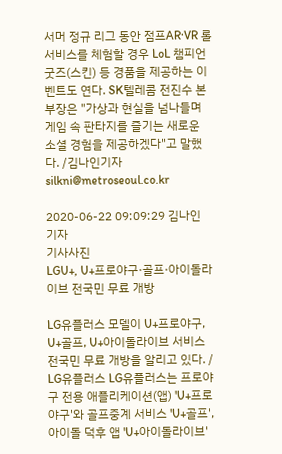서머 정규 리그 동안 점프AR·VR 롤 서비스를 체험할 경우 LoL 챔피언 굿즈(스킨) 등 경품을 제공하는 이벤트도 연다. SK텔레콤 전진수 본부장은 "가상과 현실을 넘나들며 게임 속 판타지를 즐기는 새로운 소셜 경험을 제공하겠다"고 말했다. /김나인기자 silkni@metroseoul.co.kr

2020-06-22 09:09:29 김나인 기자
기사사진
LGU+, U+프로야구·골프·아이돌라이브 전국민 무료 개방

LG유플러스 모델이 U+프로야구, U+골프, U+아이돌라이브 서비스 전국민 무료 개방을 알리고 있다. / LG유플러스 LG유플러스는 프로야구 전용 애플리케이션(앱) 'U+프로야구'와 골프중계 서비스 'U+골프', 아이돌 덕후 앱 'U+아이돌라이브'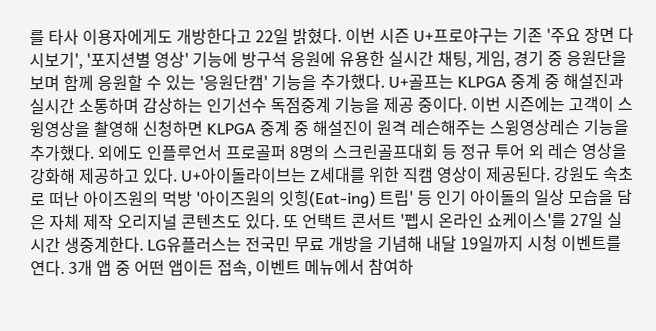를 타사 이용자에게도 개방한다고 22일 밝혔다. 이번 시즌 U+프로야구는 기존 '주요 장면 다시보기', '포지션별 영상' 기능에 방구석 응원에 유용한 실시간 채팅, 게임, 경기 중 응원단을 보며 함께 응원할 수 있는 '응원단캠' 기능을 추가했다. U+골프는 KLPGA 중계 중 해설진과 실시간 소통하며 감상하는 인기선수 독점중계 기능을 제공 중이다. 이번 시즌에는 고객이 스윙영상을 촬영해 신청하면 KLPGA 중계 중 해설진이 원격 레슨해주는 스윙영상레슨 기능을 추가했다. 외에도 인플루언서 프로골퍼 8명의 스크린골프대회 등 정규 투어 외 레슨 영상을 강화해 제공하고 있다. U+아이돌라이브는 Z세대를 위한 직캠 영상이 제공된다. 강원도 속초로 떠난 아이즈원의 먹방 '아이즈원의 잇힝(Eat-ing) 트립' 등 인기 아이돌의 일상 모습을 담은 자체 제작 오리지널 콘텐츠도 있다. 또 언택트 콘서트 '펩시 온라인 쇼케이스'를 27일 실시간 생중계한다. LG유플러스는 전국민 무료 개방을 기념해 내달 19일까지 시청 이벤트를 연다. 3개 앱 중 어떤 앱이든 접속, 이벤트 메뉴에서 참여하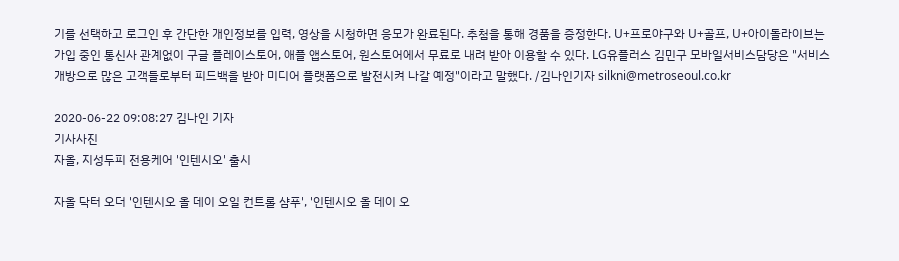기를 선택하고 로그인 후 간단한 개인정보를 입력, 영상을 시청하면 응모가 완료된다. 추첨을 통해 경품을 증정한다. U+프로야구와 U+골프, U+아이돌라이브는 가입 중인 통신사 관계없이 구글 플레이스토어, 애플 앱스토어, 원스토어에서 무료로 내려 받아 이용할 수 있다. LG유플러스 김민구 모바일서비스담당은 "서비스 개방으로 많은 고객들로부터 피드백을 받아 미디어 플랫폼으로 발전시켜 나갈 예정"이라고 말했다. /김나인기자 silkni@metroseoul.co.kr

2020-06-22 09:08:27 김나인 기자
기사사진
자올, 지성두피 전용케어 '인텐시오' 출시

자올 닥터 오더 '인텐시오 올 데이 오일 컨트롤 샴푸', '인텐시오 올 데이 오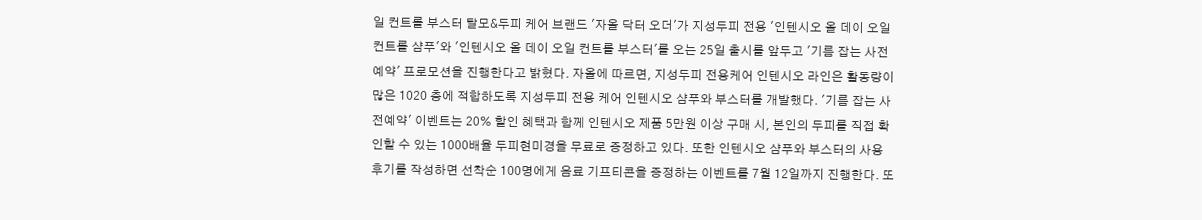일 컨트롤 부스터 탈모&두피 케어 브랜드 '자올 닥터 오더'가 지성두피 전용 '인텐시오 올 데이 오일 컨트롤 샴푸'와 '인텐시오 올 데이 오일 컨트롤 부스터'를 오는 25일 출시를 앞두고 '기름 잡는 사전예약' 프로모션을 진행한다고 밝혔다. 자올에 따르면, 지성두피 전용케어 인텐시오 라인은 활동량이 많은 1020 층에 적합하도록 지성두피 전용 케어 인텐시오 샴푸와 부스터를 개발했다. '기름 잡는 사전예약' 이벤트는 20% 할인 혜택과 함께 인텐시오 제품 5만원 이상 구매 시, 본인의 두피를 직접 확인할 수 있는 1000배율 두피현미경을 무료로 증정하고 있다. 또한 인텐시오 샴푸와 부스터의 사용후기를 작성하면 선착순 100명에게 음료 기프티콘을 증정하는 이벤트를 7월 12일까지 진행한다. 또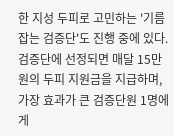한 지성 두피로 고민하는 '기름 잡는 검증단'도 진행 중에 있다. 검증단에 선정되면 매달 15만원의 두피 지원금을 지급하며, 가장 효과가 큰 검증단원 1명에게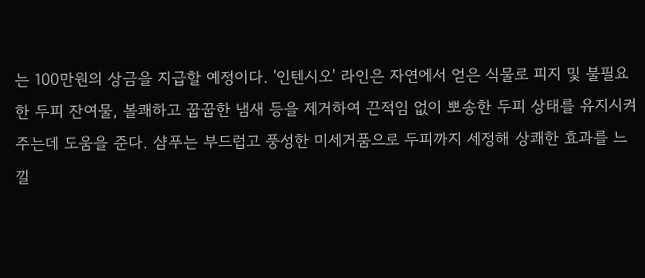는 100만원의 상금을 지급할 예정이다. '인텐시오' 라인은 자연에서 얻은 식물로 피지 및 불필요한 두피 잔여물, 볼쾌하고 꿉꿉한 냄새 등을 제거하여 끈적임 없이 뽀송한 두피 상태를 유지시켜 주는데 도움을 준다. 샴푸는 부드럽고 풍성한 미세거품으로 두피까지 세정해 상쾌한 효과를 느낄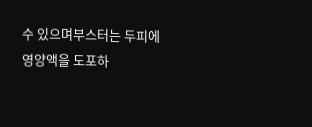수 있으며부스터는 두피에 영양액을 도포하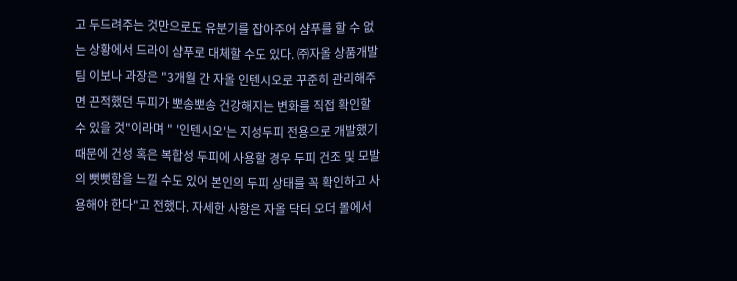고 두드려주는 것만으로도 유분기를 잡아주어 샴푸를 할 수 없는 상황에서 드라이 샴푸로 대체할 수도 있다. ㈜자올 상품개발팀 이보나 과장은 "3개월 간 자올 인텐시오로 꾸준히 관리해주면 끈적했던 두피가 뽀송뽀송 건강해지는 변화를 직접 확인할 수 있을 것"이라며 " '인텐시오'는 지성두피 전용으로 개발했기 때문에 건성 혹은 복합성 두피에 사용할 경우 두피 건조 및 모발의 뻣뻣함을 느낄 수도 있어 본인의 두피 상태를 꼭 확인하고 사용해야 한다"고 전했다. 자세한 사항은 자올 닥터 오더 몰에서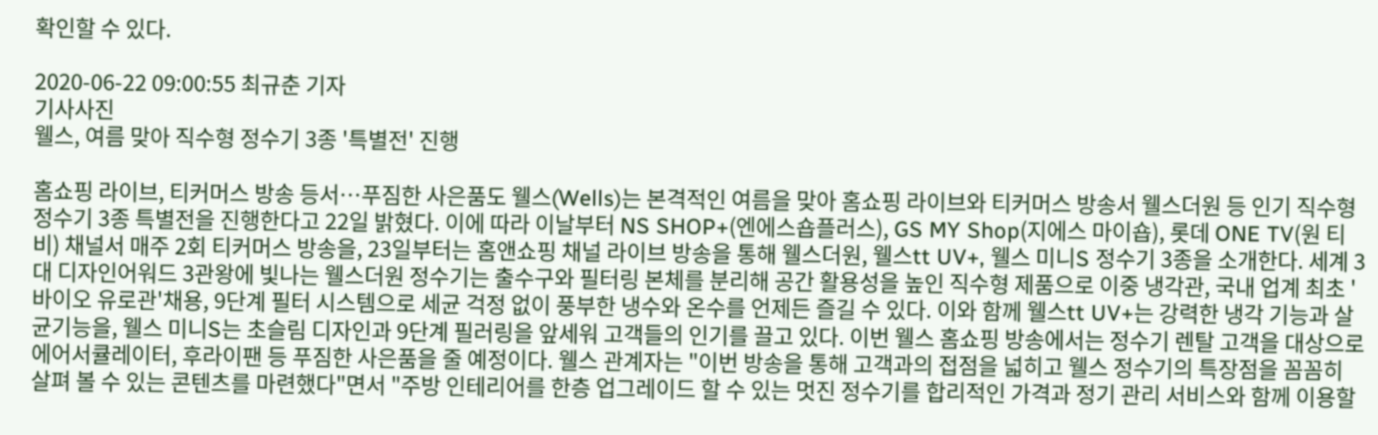확인할 수 있다.

2020-06-22 09:00:55 최규춘 기자
기사사진
웰스, 여름 맞아 직수형 정수기 3종 '특별전' 진행

홈쇼핑 라이브, 티커머스 방송 등서…푸짐한 사은품도 웰스(Wells)는 본격적인 여름을 맞아 홈쇼핑 라이브와 티커머스 방송서 웰스더원 등 인기 직수형 정수기 3종 특별전을 진행한다고 22일 밝혔다. 이에 따라 이날부터 NS SHOP+(엔에스숍플러스), GS MY Shop(지에스 마이숍), 롯데 ONE TV(원 티비) 채널서 매주 2회 티커머스 방송을, 23일부터는 홈앤쇼핑 채널 라이브 방송을 통해 웰스더원, 웰스tt UV+, 웰스 미니S 정수기 3종을 소개한다. 세계 3대 디자인어워드 3관왕에 빛나는 웰스더원 정수기는 출수구와 필터링 본체를 분리해 공간 활용성을 높인 직수형 제품으로 이중 냉각관, 국내 업계 최초 '바이오 유로관'채용, 9단계 필터 시스템으로 세균 걱정 없이 풍부한 냉수와 온수를 언제든 즐길 수 있다. 이와 함께 웰스tt UV+는 강력한 냉각 기능과 살균기능을, 웰스 미니S는 초슬림 디자인과 9단계 필러링을 앞세워 고객들의 인기를 끌고 있다. 이번 웰스 홈쇼핑 방송에서는 정수기 렌탈 고객을 대상으로 에어서큘레이터, 후라이팬 등 푸짐한 사은품을 줄 예정이다. 웰스 관계자는 "이번 방송을 통해 고객과의 접점을 넓히고 웰스 정수기의 특장점을 꼼꼼히 살펴 볼 수 있는 콘텐츠를 마련했다"면서 "주방 인테리어를 한층 업그레이드 할 수 있는 멋진 정수기를 합리적인 가격과 정기 관리 서비스와 함께 이용할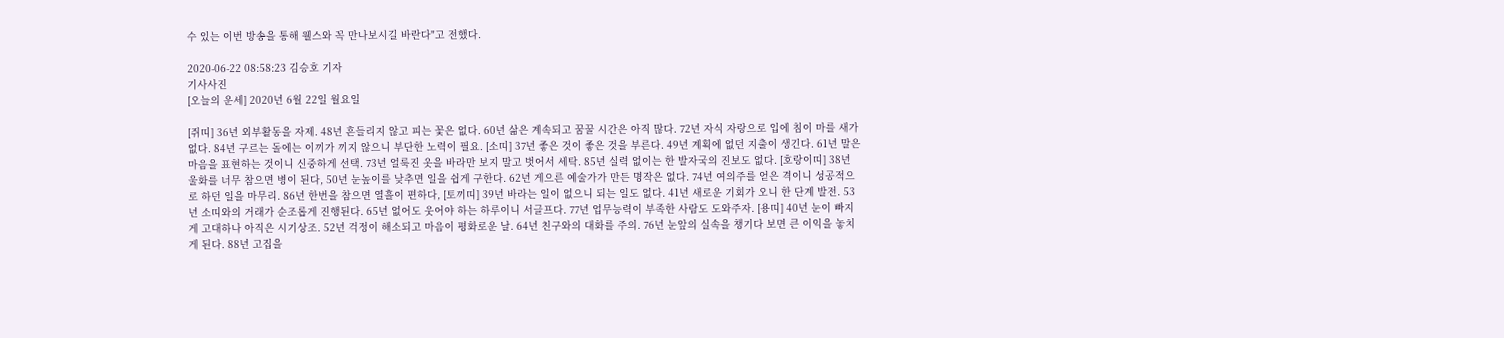수 있는 이번 방송을 통해 웰스와 꼭 만나보시길 바란다"고 전했다.

2020-06-22 08:58:23 김승호 기자
기사사진
[오늘의 운세] 2020년 6월 22일 월요일

[쥐띠] 36년 외부활동을 자제. 48년 흔들리지 않고 피는 꽃은 없다. 60년 삶은 계속되고 꿈꿀 시간은 아직 많다. 72년 자식 자랑으로 입에 침이 마를 새가 없다. 84년 구르는 돌에는 이끼가 끼지 않으니 부단한 노력이 필요. [소띠] 37년 좋은 것이 좋은 것을 부른다. 49년 계획에 없던 지출이 생긴다. 61년 말은 마음을 표현하는 것이니 신중하게 선택. 73년 얼룩진 옷을 바라만 보지 말고 벗어서 세탁. 85년 실력 없이는 한 발자국의 진보도 없다. [호랑이띠] 38년 울화를 너무 참으면 병이 된다, 50년 눈높이를 낮추면 일을 쉽게 구한다. 62년 게으른 예술가가 만든 명작은 없다. 74년 여의주를 얻은 격이니 성공적으로 하던 일을 마무리. 86년 한번을 참으면 열흘이 편하다, [토끼띠] 39년 바라는 일이 없으니 되는 일도 없다. 41년 새로운 기회가 오니 한 단계 발전. 53년 소띠와의 거래가 순조롭게 진행된다. 65년 없어도 웃어야 하는 하루이니 서글프다. 77년 업무능력이 부족한 사람도 도와주자. [용띠] 40년 눈이 빠지게 고대하나 아직은 시기상조. 52년 걱정이 해소되고 마음이 평화로운 날. 64년 친구와의 대화를 주의. 76년 눈앞의 실속을 챙기다 보면 큰 이익을 놓치게 된다. 88년 고집을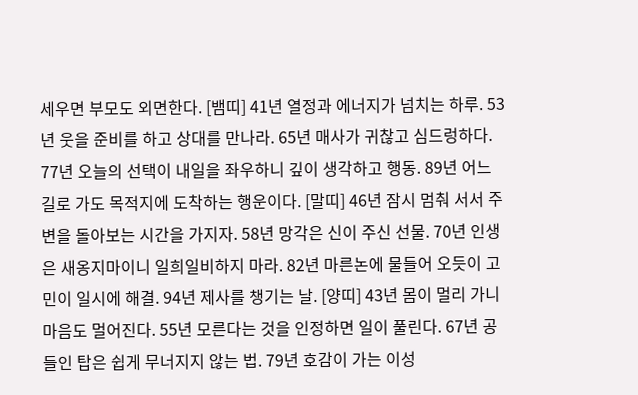세우면 부모도 외면한다. [뱀띠] 41년 열정과 에너지가 넘치는 하루. 53년 웃을 준비를 하고 상대를 만나라. 65년 매사가 귀찮고 심드렁하다. 77년 오늘의 선택이 내일을 좌우하니 깊이 생각하고 행동. 89년 어느 길로 가도 목적지에 도착하는 행운이다. [말띠] 46년 잠시 멈춰 서서 주변을 돌아보는 시간을 가지자. 58년 망각은 신이 주신 선물. 70년 인생은 새옹지마이니 일희일비하지 마라. 82년 마른논에 물들어 오듯이 고민이 일시에 해결. 94년 제사를 챙기는 날. [양띠] 43년 몸이 멀리 가니 마음도 멀어진다. 55년 모른다는 것을 인정하면 일이 풀린다. 67년 공들인 탑은 쉽게 무너지지 않는 법. 79년 호감이 가는 이성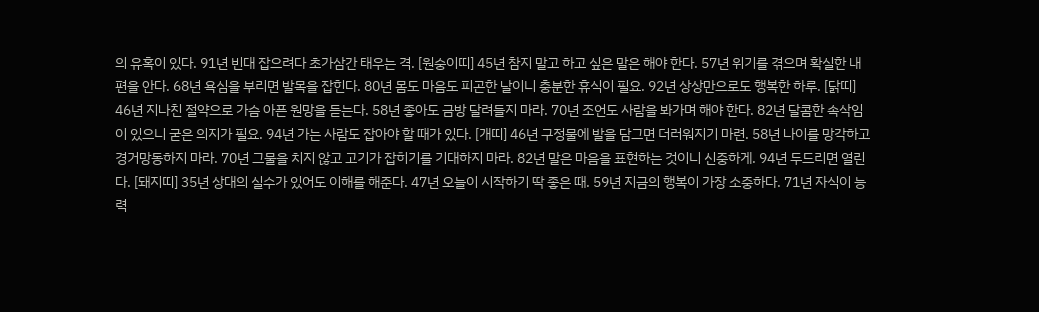의 유혹이 있다. 91년 빈대 잡으려다 초가삼간 태우는 격. [원숭이띠] 45년 참지 말고 하고 싶은 말은 해야 한다. 57년 위기를 겪으며 확실한 내 편을 안다. 68년 욕심을 부리면 발목을 잡힌다. 80년 몸도 마음도 피곤한 날이니 충분한 휴식이 필요. 92년 상상만으로도 행복한 하루. [닭띠] 46년 지나친 절약으로 가슴 아픈 원망을 듣는다. 58년 좋아도 금방 달려들지 마라. 70년 조언도 사람을 봐가며 해야 한다. 82년 달콤한 속삭임이 있으니 굳은 의지가 필요. 94년 가는 사람도 잡아야 할 때가 있다. [개띠] 46년 구정물에 발을 담그면 더러워지기 마련. 58년 나이를 망각하고 경거망동하지 마라. 70년 그물을 치지 않고 고기가 잡히기를 기대하지 마라. 82년 말은 마음을 표현하는 것이니 신중하게. 94년 두드리면 열린다. [돼지띠] 35년 상대의 실수가 있어도 이해를 해준다. 47년 오늘이 시작하기 딱 좋은 때. 59년 지금의 행복이 가장 소중하다. 71년 자식이 능력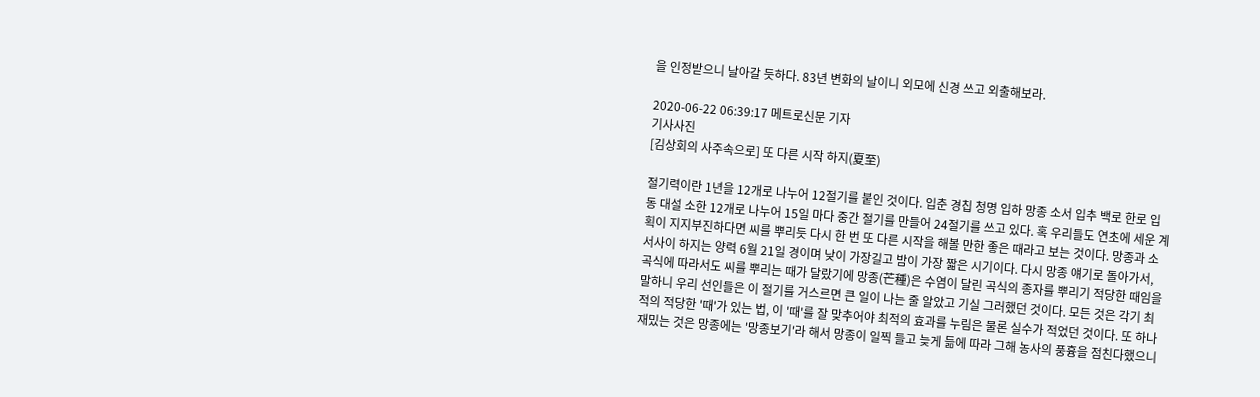을 인정받으니 날아갈 듯하다. 83년 변화의 날이니 외모에 신경 쓰고 외출해보라.

2020-06-22 06:39:17 메트로신문 기자
기사사진
[김상회의 사주속으로] 또 다른 시작 하지(夏至)

절기력이란 1년을 12개로 나누어 12절기를 붙인 것이다. 입춘 경칩 청명 입하 망종 소서 입추 백로 한로 입동 대설 소한 12개로 나누어 15일 마다 중간 절기를 만들어 24절기를 쓰고 있다. 혹 우리들도 연초에 세운 계획이 지지부진하다면 씨를 뿌리듯 다시 한 번 또 다른 시작을 해볼 만한 좋은 때라고 보는 것이다. 망종과 소서사이 하지는 양력 6월 21일 경이며 낮이 가장길고 밤이 가장 짧은 시기이다. 다시 망종 얘기로 돌아가서, 곡식에 따라서도 씨를 뿌리는 때가 달랐기에 망종(芒種)은 수염이 달린 곡식의 종자를 뿌리기 적당한 때임을 말하니 우리 선인들은 이 절기를 거스르면 큰 일이 나는 줄 알았고 기실 그러했던 것이다. 모든 것은 각기 최적의 적당한 '때'가 있는 법, 이 '때'를 잘 맞추어야 최적의 효과를 누림은 물론 실수가 적었던 것이다. 또 하나 재밌는 것은 망종에는 '망종보기'라 해서 망종이 일찍 들고 늦게 듦에 따라 그해 농사의 풍흉을 점친다했으니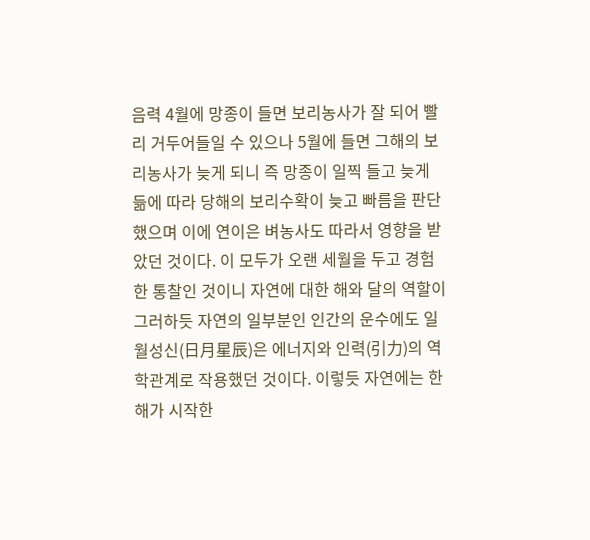음력 4월에 망종이 들면 보리농사가 잘 되어 빨리 거두어들일 수 있으나 5월에 들면 그해의 보리농사가 늦게 되니 즉 망종이 일찍 들고 늦게 듦에 따라 당해의 보리수확이 늦고 빠름을 판단했으며 이에 연이은 벼농사도 따라서 영향을 받았던 것이다. 이 모두가 오랜 세월을 두고 경험한 통찰인 것이니 자연에 대한 해와 달의 역할이 그러하듯 자연의 일부분인 인간의 운수에도 일월성신(日月星辰)은 에너지와 인력(引力)의 역학관계로 작용했던 것이다. 이렇듯 자연에는 한 해가 시작한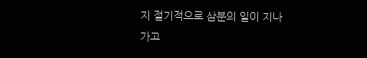지 절기적으로 삼분의 일이 지나가고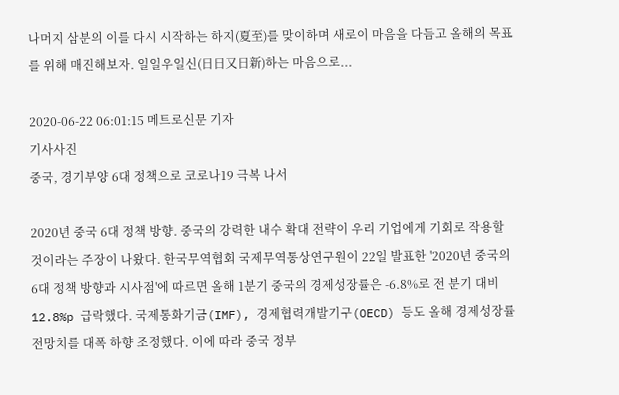나머지 삼분의 이를 다시 시작하는 하지(夏至)를 맞이하며 새로이 마음을 다듬고 올해의 목표를 위해 매진해보자. 일일우일신(日日又日新)하는 마음으로...

2020-06-22 06:01:15 메트로신문 기자
기사사진
중국, 경기부양 6대 정책으로 코로나19 극복 나서

2020년 중국 6대 정책 방향. 중국의 강력한 내수 확대 전략이 우리 기업에게 기회로 작용할 것이라는 주장이 나왔다. 한국무역협회 국제무역통상연구원이 22일 발표한 '2020년 중국의 6대 정책 방향과 시사점'에 따르면 올해 1분기 중국의 경제성장률은 -6.8%로 전 분기 대비 12.8%p 급락했다. 국제통화기금(IMF), 경제협력개발기구(OECD) 등도 올해 경제성장률 전망치를 대폭 하향 조정했다. 이에 따라 중국 정부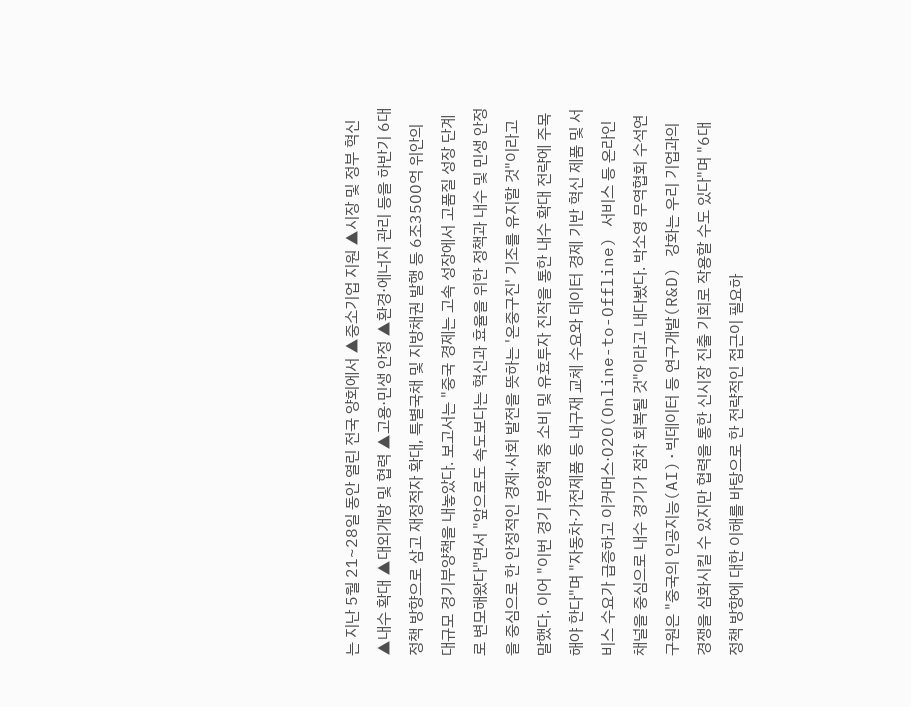는 지난 5월 21~28일 동안 열린 전국 양회에서 ▲중소기업 지원 ▲시장 및 정부 혁신 ▲내수 확대 ▲대외개방 및 협력 ▲고용·민생 안정 ▲환경·에너지 관리 등을 하반기 6대 정책 방향으로 삼고 재정적자 확대, 특별국채 및 지방채권 발행 등 6조3500억 위안의 대규모 경기부양책을 내놓았다. 보고서는 "중국 경제는 고속 성장에서 고품질 성장 단계로 변모해왔다"면서 "앞으로도 속도보다는 혁신과 효율을 위한 정책과 내수 및 민생 안정을 중심으로 한 안정적인 경제·사회 발전을 뜻하는 '온중구진' 기조를 유지할 것"이라고 말했다. 이어 "이번 경기 부양책 중 소비 및 유효투자 진작을 통한 내수 확대 전략에 주목해야 한다"며 "자동차·가전제품 등 내구재 교체 수요와 데이터 경제 기반 혁신 제품 및 서비스 수요가 급증하고 이커머스·O2O(Online-to-Offline) 서비스 등 온라인 채널을 중심으로 내수 경기가 점차 회복될 것"이라고 내다봤다. 박소영 무역협회 수석연구원은 "중국의 인공지능(AI)·빅데이터 등 연구개발(R&D) 강화는 우리 기업과의 경쟁을 심화시킬 수 있지만 협력을 통한 신시장 진출 기회로 작용할 수도 있다"며 "6대 정책 방향에 대한 이해를 바탕으로 한 전략적인 접근이 필요하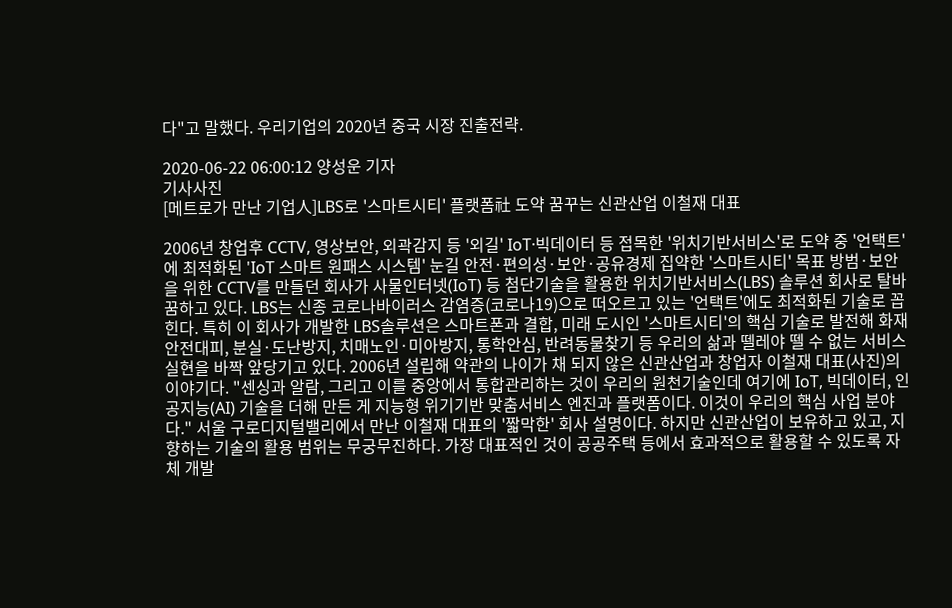다"고 말했다. 우리기업의 2020년 중국 시장 진출전략.

2020-06-22 06:00:12 양성운 기자
기사사진
[메트로가 만난 기업人]LBS로 '스마트시티' 플랫폼社 도약 꿈꾸는 신관산업 이철재 대표

2006년 창업후 CCTV, 영상보안, 외곽감지 등 '외길' IoT·빅데이터 등 접목한 '위치기반서비스'로 도약 중 '언택트'에 최적화된 'IoT 스마트 원패스 시스템' 눈길 안전·편의성·보안·공유경제 집약한 '스마트시티' 목표 방범·보안을 위한 CCTV를 만들던 회사가 사물인터넷(IoT) 등 첨단기술을 활용한 위치기반서비스(LBS) 솔루션 회사로 탈바꿈하고 있다. LBS는 신종 코로나바이러스 감염증(코로나19)으로 떠오르고 있는 '언택트'에도 최적화된 기술로 꼽힌다. 특히 이 회사가 개발한 LBS솔루션은 스마트폰과 결합, 미래 도시인 '스마트시티'의 핵심 기술로 발전해 화재안전대피, 분실·도난방지, 치매노인·미아방지, 통학안심, 반려동물찾기 등 우리의 삶과 뗄레야 뗄 수 없는 서비스 실현을 바짝 앞당기고 있다. 2006년 설립해 약관의 나이가 채 되지 않은 신관산업과 창업자 이철재 대표(사진)의 이야기다. "센싱과 알람, 그리고 이를 중앙에서 통합관리하는 것이 우리의 원천기술인데 여기에 IoT, 빅데이터, 인공지능(AI) 기술을 더해 만든 게 지능형 위기기반 맞춤서비스 엔진과 플랫폼이다. 이것이 우리의 핵심 사업 분야다." 서울 구로디지털밸리에서 만난 이철재 대표의 '짧막한' 회사 설명이다. 하지만 신관산업이 보유하고 있고, 지향하는 기술의 활용 범위는 무궁무진하다. 가장 대표적인 것이 공공주택 등에서 효과적으로 활용할 수 있도록 자체 개발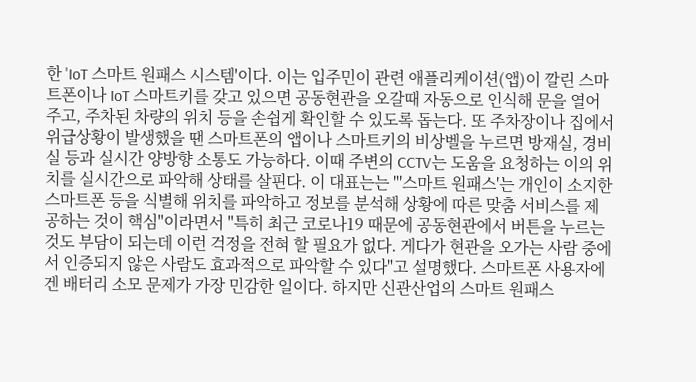한 'IoT 스마트 원패스 시스템'이다. 이는 입주민이 관련 애플리케이션(앱)이 깔린 스마트폰이나 IoT 스마트키를 갖고 있으면 공동현관을 오갈때 자동으로 인식해 문을 열어주고, 주차된 차량의 위치 등을 손쉽게 확인할 수 있도록 돕는다. 또 주차장이나 집에서 위급상황이 발생했을 땐 스마트폰의 앱이나 스마트키의 비상벨을 누르면 방재실, 경비실 등과 실시간 양방향 소통도 가능하다. 이때 주변의 CCTV는 도움을 요청하는 이의 위치를 실시간으로 파악해 상태를 살핀다. 이 대표는는 "'스마트 원패스'는 개인이 소지한 스마트폰 등을 식별해 위치를 파악하고 정보를 분석해 상황에 따른 맞춤 서비스를 제공하는 것이 핵심"이라면서 "특히 최근 코로나19 때문에 공동현관에서 버튼을 누르는 것도 부담이 되는데 이런 걱정을 전혀 할 필요가 없다. 게다가 현관을 오가는 사람 중에서 인증되지 않은 사람도 효과적으로 파악할 수 있다"고 설명했다. 스마트폰 사용자에겐 배터리 소모 문제가 가장 민감한 일이다. 하지만 신관산업의 스마트 원패스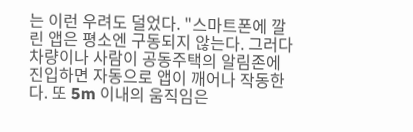는 이런 우려도 덜었다. "스마트폰에 깔린 앱은 평소엔 구동되지 않는다. 그러다 차량이나 사람이 공동주택의 알림존에 진입하면 자동으로 앱이 깨어나 작동한다. 또 5m 이내의 움직임은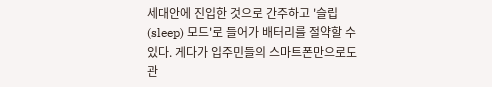세대안에 진입한 것으로 간주하고 '슬립(sleep) 모드'로 들어가 배터리를 절약할 수 있다. 게다가 입주민들의 스마트폰만으로도 관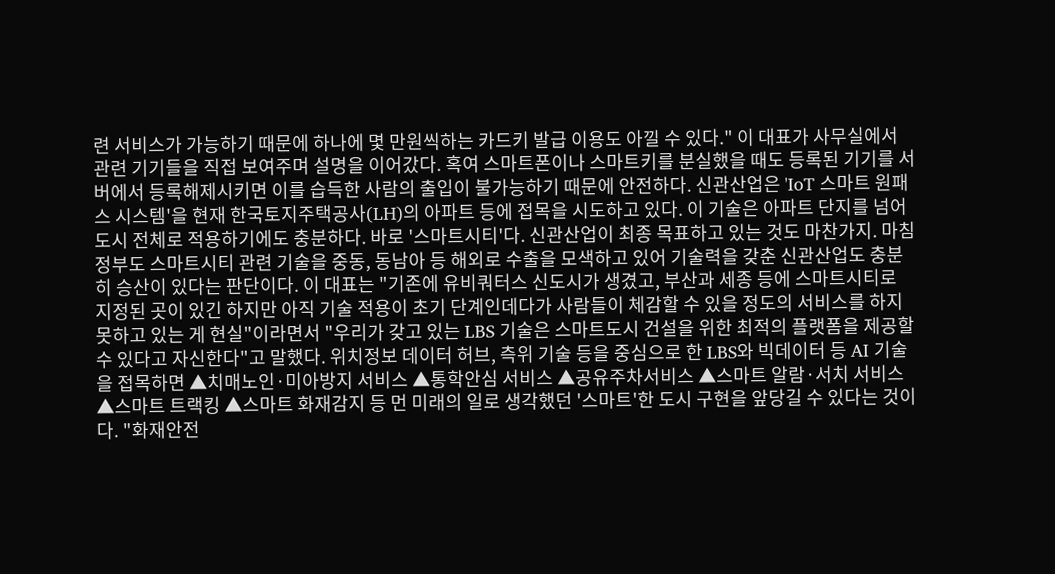련 서비스가 가능하기 때문에 하나에 몇 만원씩하는 카드키 발급 이용도 아낄 수 있다." 이 대표가 사무실에서 관련 기기들을 직접 보여주며 설명을 이어갔다. 혹여 스마트폰이나 스마트키를 분실했을 때도 등록된 기기를 서버에서 등록해제시키면 이를 습득한 사람의 출입이 불가능하기 때문에 안전하다. 신관산업은 'IoT 스마트 원패스 시스템'을 현재 한국토지주택공사(LH)의 아파트 등에 접목을 시도하고 있다. 이 기술은 아파트 단지를 넘어 도시 전체로 적용하기에도 충분하다. 바로 '스마트시티'다. 신관산업이 최종 목표하고 있는 것도 마찬가지. 마침 정부도 스마트시티 관련 기술을 중동, 동남아 등 해외로 수출을 모색하고 있어 기술력을 갖춘 신관산업도 충분히 승산이 있다는 판단이다. 이 대표는 "기존에 유비쿼터스 신도시가 생겼고, 부산과 세종 등에 스마트시티로 지정된 곳이 있긴 하지만 아직 기술 적용이 초기 단계인데다가 사람들이 체감할 수 있을 정도의 서비스를 하지 못하고 있는 게 현실"이라면서 "우리가 갖고 있는 LBS 기술은 스마트도시 건설을 위한 최적의 플랫폼을 제공할 수 있다고 자신한다"고 말했다. 위치정보 데이터 허브, 측위 기술 등을 중심으로 한 LBS와 빅데이터 등 AI 기술을 접목하면 ▲치매노인·미아방지 서비스 ▲통학안심 서비스 ▲공유주차서비스 ▲스마트 알람·서치 서비스 ▲스마트 트랙킹 ▲스마트 화재감지 등 먼 미래의 일로 생각했던 '스마트'한 도시 구현을 앞당길 수 있다는 것이다. "화재안전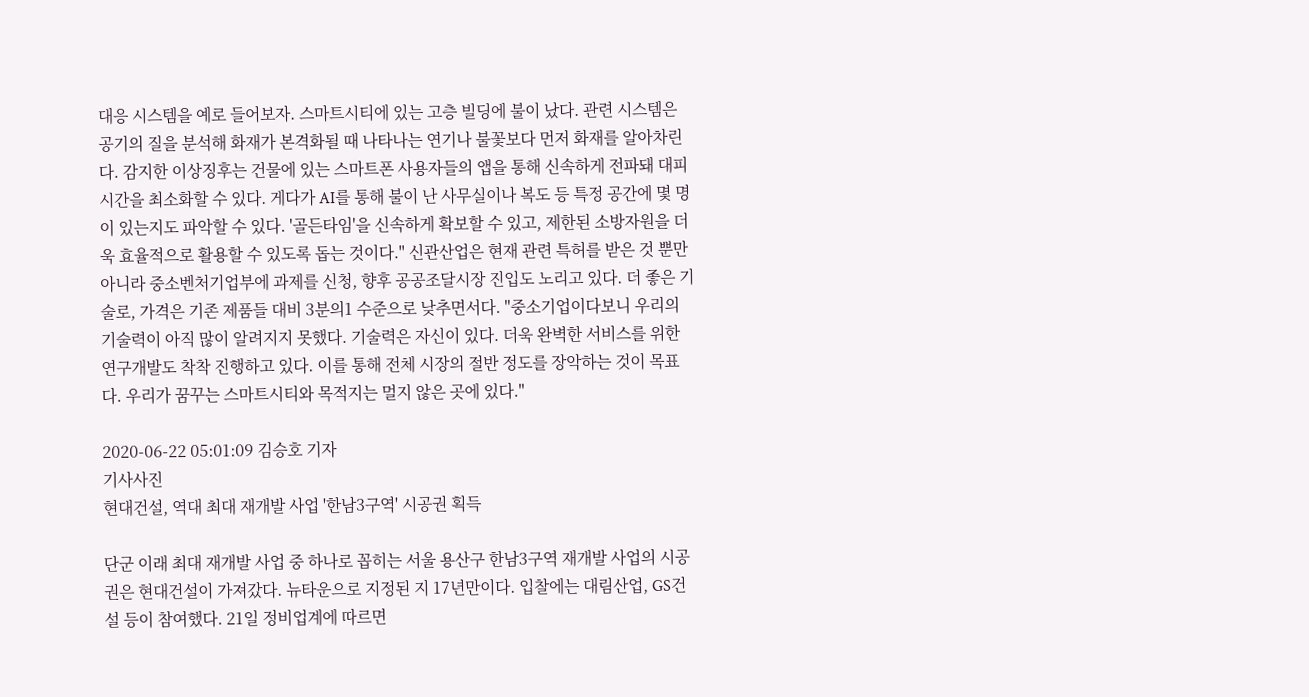대응 시스템을 예로 들어보자. 스마트시티에 있는 고층 빌딩에 불이 났다. 관련 시스템은 공기의 질을 분석해 화재가 본격화될 때 나타나는 연기나 불꽃보다 먼저 화재를 알아차린다. 감지한 이상징후는 건물에 있는 스마트폰 사용자들의 앱을 통해 신속하게 전파돼 대피 시간을 최소화할 수 있다. 게다가 AI를 통해 불이 난 사무실이나 복도 등 특정 공간에 몇 명이 있는지도 파악할 수 있다. '골든타임'을 신속하게 확보할 수 있고, 제한된 소방자원을 더욱 효율적으로 활용할 수 있도록 돕는 것이다." 신관산업은 현재 관련 특허를 받은 것 뿐만 아니라 중소벤처기업부에 과제를 신청, 향후 공공조달시장 진입도 노리고 있다. 더 좋은 기술로, 가격은 기존 제품들 대비 3분의1 수준으로 낮추면서다. "중소기업이다보니 우리의 기술력이 아직 많이 알려지지 못했다. 기술력은 자신이 있다. 더욱 완벽한 서비스를 위한 연구개발도 착착 진행하고 있다. 이를 통해 전체 시장의 절반 정도를 장악하는 것이 목표다. 우리가 꿈꾸는 스마트시티와 목적지는 멀지 않은 곳에 있다."

2020-06-22 05:01:09 김승호 기자
기사사진
현대건설, 역대 최대 재개발 사업 '한남3구역' 시공권 획득

단군 이래 최대 재개발 사업 중 하나로 꼽히는 서울 용산구 한남3구역 재개발 사업의 시공권은 현대건설이 가져갔다. 뉴타운으로 지정된 지 17년만이다. 입찰에는 대림산업, GS건설 등이 참여했다. 21일 정비업계에 따르면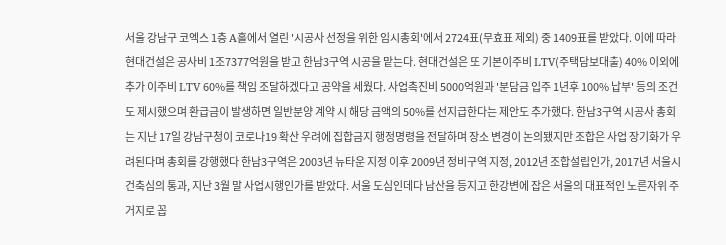서울 강남구 코엑스 1층 A홀에서 열린 '시공사 선정을 위한 임시총회'에서 2724표(무효표 제외) 중 1409표를 받았다. 이에 따라 현대건설은 공사비 1조7377억원을 받고 한남3구역 시공을 맡는다. 현대건설은 또 기본이주비 LTV(주택담보대출) 40% 이외에 추가 이주비 LTV 60%를 책임 조달하겠다고 공약을 세웠다. 사업촉진비 5000억원과 '분담금 입주 1년후 100% 납부' 등의 조건도 제시했으며 환급금이 발생하면 일반분양 계약 시 해당 금액의 50%를 선지급한다는 제안도 추가했다. 한남3구역 시공사 총회는 지난 17일 강남구청이 코로나19 확산 우려에 집합금지 행정명령을 전달하며 장소 변경이 논의됐지만 조합은 사업 장기화가 우려된다며 총회를 강행했다 한남3구역은 2003년 뉴타운 지정 이후 2009년 정비구역 지정, 2012년 조합설립인가, 2017년 서울시 건축심의 통과, 지난 3월 말 사업시행인가를 받았다. 서울 도심인데다 남산을 등지고 한강변에 잡은 서울의 대표적인 노른자위 주거지로 꼽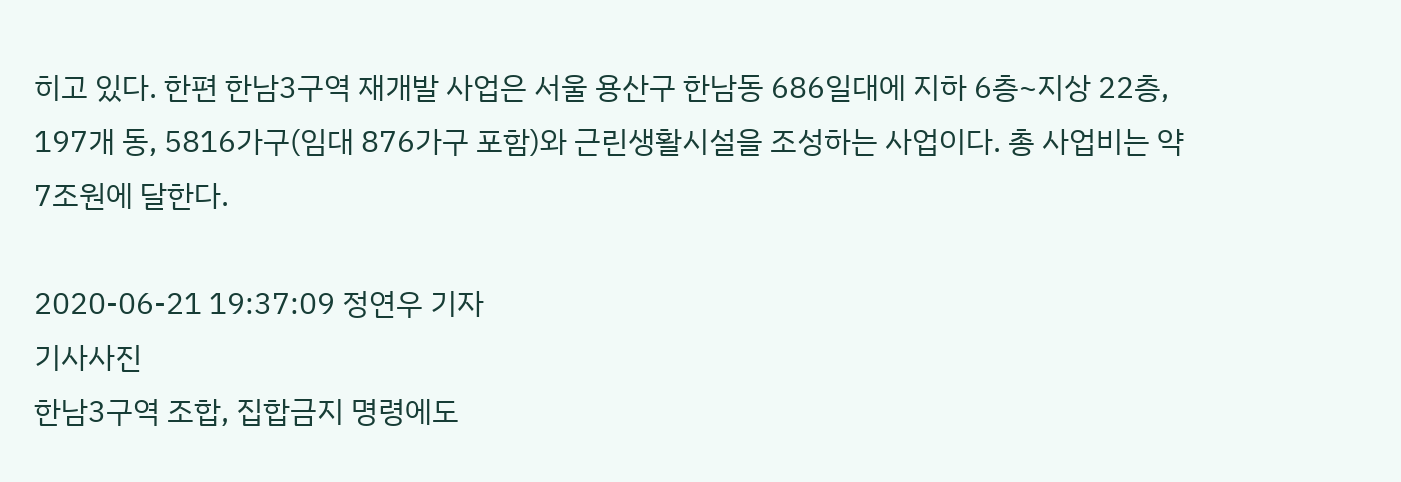히고 있다. 한편 한남3구역 재개발 사업은 서울 용산구 한남동 686일대에 지하 6층~지상 22층, 197개 동, 5816가구(임대 876가구 포함)와 근린생활시설을 조성하는 사업이다. 총 사업비는 약 7조원에 달한다.

2020-06-21 19:37:09 정연우 기자
기사사진
한남3구역 조합, 집합금지 명령에도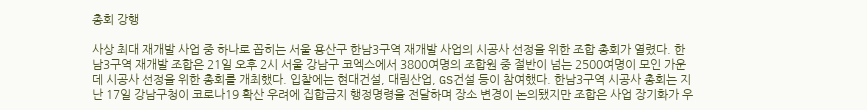총회 강행

사상 최대 재개발 사업 중 하나로 꼽히는 서울 용산구 한남3구역 재개발 사업의 시공사 선정을 위한 조합 총회가 열렸다. 한남3구역 재개발 조합은 21일 오후 2시 서울 강남구 코엑스에서 3800여명의 조합원 중 절반이 넘는 2500여명이 모인 가운데 시공사 선정을 위한 총회를 개최했다. 입찰에는 현대건설, 대림산업, GS건설 등이 참여했다. 한남3구역 시공사 총회는 지난 17일 강남구청이 코로나19 확산 우려에 집합금지 행정명령을 전달하며 장소 변경이 논의됐지만 조합은 사업 장기화가 우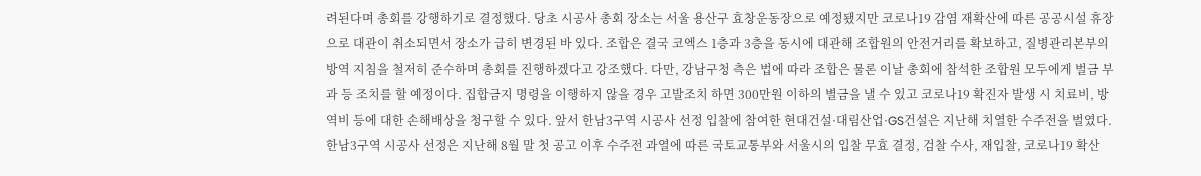려된다며 총회를 강행하기로 결정했다. 당초 시공사 총회 장소는 서울 용산구 효창운동장으로 예정됐지만 코로나19 감염 재확산에 따른 공공시설 휴장으로 대관이 취소되면서 장소가 급히 변경된 바 있다. 조합은 결국 코엑스 1층과 3층을 동시에 대관해 조합원의 안전거리를 확보하고, 질병관리본부의 방역 지침을 철저히 준수하며 총회를 진행하겠다고 강조했다. 다만, 강남구청 측은 법에 따라 조합은 물론 이날 총회에 참석한 조합원 모두에게 벌금 부과 등 조치를 할 예정이다. 집합금지 명령을 이행하지 않을 경우 고발조치 하면 300만원 이하의 별금을 낼 수 있고 코로나19 확진자 발생 시 치료비, 방역비 등에 대한 손해배상을 청구할 수 있다. 앞서 한남3구역 시공사 선정 입찰에 참여한 현대건설·대림산업·GS건설은 지난해 치열한 수주전을 벌였다. 한남3구역 시공사 선정은 지난해 8월 말 첫 공고 이후 수주전 과열에 따른 국토교통부와 서울시의 입찰 무효 결정, 검찰 수사, 재입찰, 코로나19 확산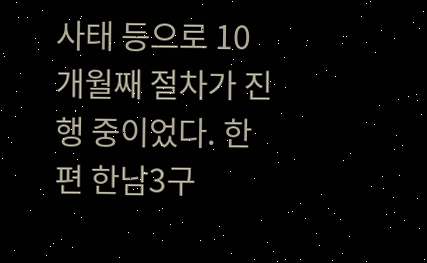사태 등으로 10개월째 절차가 진행 중이었다. 한편 한남3구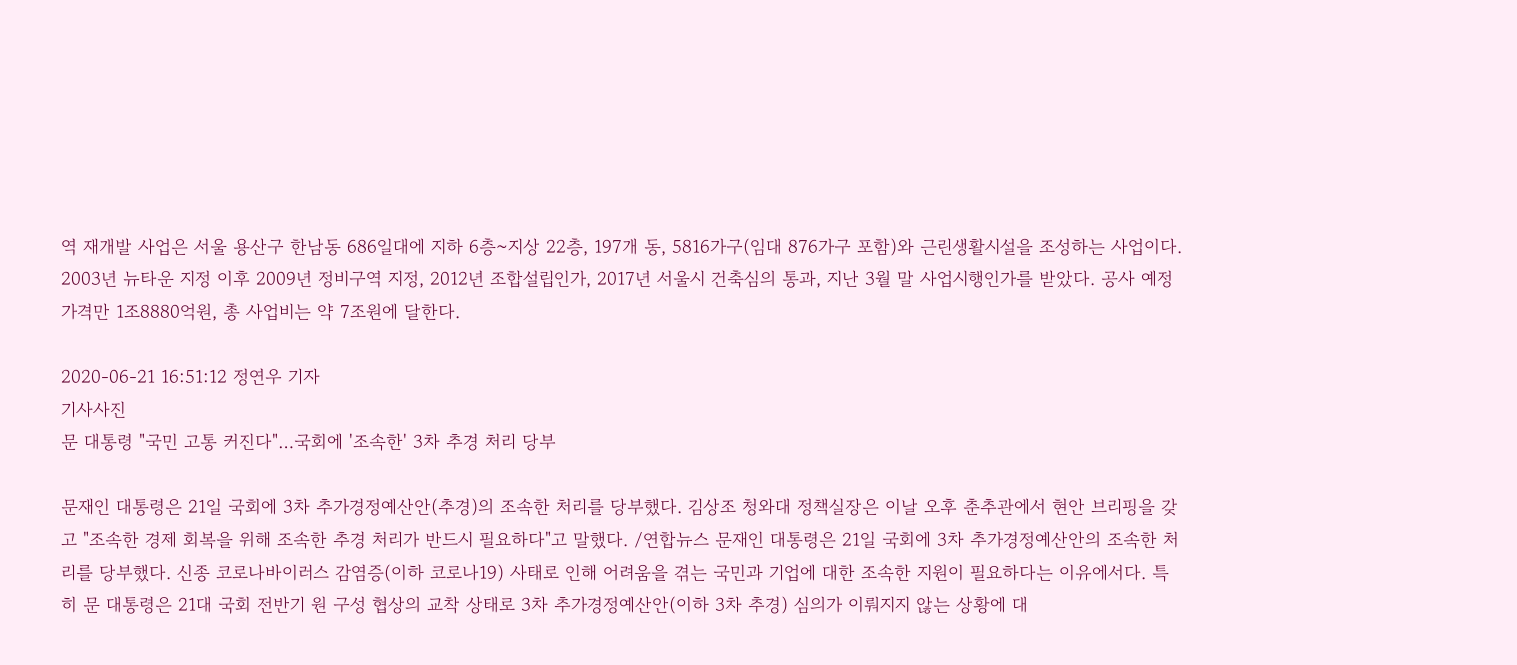역 재개발 사업은 서울 용산구 한남동 686일대에 지하 6층~지상 22층, 197개 동, 5816가구(임대 876가구 포함)와 근린생활시설을 조성하는 사업이다. 2003년 뉴타운 지정 이후 2009년 정비구역 지정, 2012년 조합설립인가, 2017년 서울시 건축심의 통과, 지난 3월 말 사업시행인가를 받았다. 공사 예정 가격만 1조8880억원, 총 사업비는 약 7조원에 달한다.

2020-06-21 16:51:12 정연우 기자
기사사진
문 대통령 "국민 고통 커진다"…국회에 '조속한' 3차 추경 처리 당부

문재인 대통령은 21일 국회에 3차 추가경정예산안(추경)의 조속한 처리를 당부했다. 김상조 청와대 정책실장은 이날 오후 춘추관에서 현안 브리핑을 갖고 "조속한 경제 회복을 위해 조속한 추경 처리가 반드시 필요하다"고 말했다. /연합뉴스 문재인 대통령은 21일 국회에 3차 추가경정예산안의 조속한 처리를 당부했다. 신종 코로나바이러스 감염증(이하 코로나19) 사태로 인해 어려움을 겪는 국민과 기업에 대한 조속한 지원이 필요하다는 이유에서다. 특히 문 대통령은 21대 국회 전반기 원 구성 협상의 교착 상태로 3차 추가경정예산안(이하 3차 추경) 심의가 이뤄지지 않는 상황에 대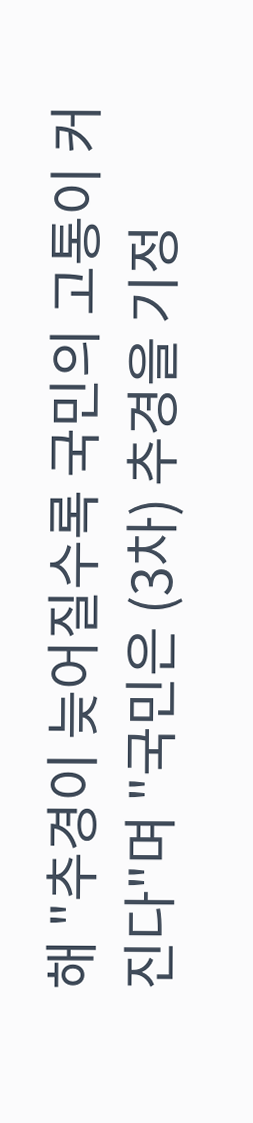해 "추경이 늦어질수록 국민의 고통이 커진다"며 "국민은 (3차) 추경을 기정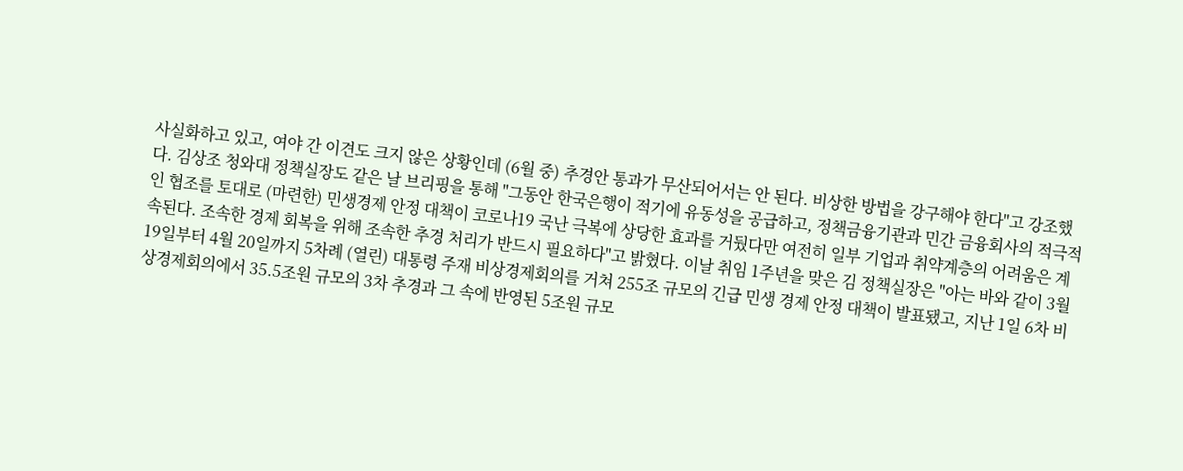사실화하고 있고, 여야 간 이견도 크지 않은 상황인데 (6월 중) 추경안 통과가 무산되어서는 안 된다. 비상한 방법을 강구해야 한다"고 강조했다. 김상조 청와대 정책실장도 같은 날 브리핑을 통해 "그동안 한국은행이 적기에 유동성을 공급하고, 정책금융기관과 민간 금융회사의 적극적인 협조를 토대로 (마련한) 민생경제 안정 대책이 코로나19 국난 극복에 상당한 효과를 거뒀다만 여전히 일부 기업과 취약계층의 어려움은 계속된다. 조속한 경제 회복을 위해 조속한 추경 처리가 반드시 필요하다"고 밝혔다. 이날 취임 1주년을 맞은 김 정책실장은 "아는 바와 같이 3월 19일부터 4월 20일까지 5차례 (열린) 대통령 주재 비상경제회의를 거쳐 255조 규모의 긴급 민생 경제 안정 대책이 발표됐고, 지난 1일 6차 비상경제회의에서 35.5조원 규모의 3차 추경과 그 속에 반영된 5조원 규모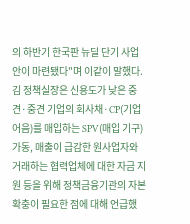의 하반기 한국판 뉴딜 단기 사업안이 마련됐다"며 이같이 말했다. 김 정책실장은 신용도가 낮은 중견·중견 기업의 회사채·CP(기업어음)를 매입하는 SPV(매입 기구) 가동, 매출이 급감한 원사업자와 거래하는 협력업체에 대한 자금 지원 등을 위해 정책금융기관의 자본 확충이 필요한 점에 대해 언급했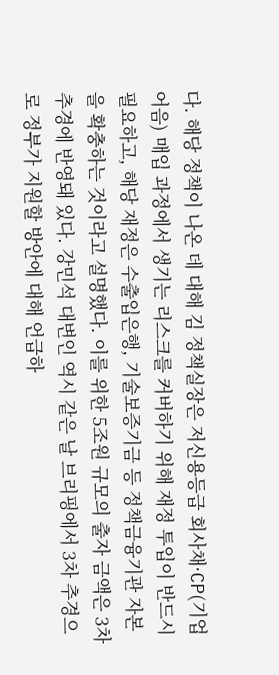다. 해당 정책이 나온 데 대해 김 정책실장은 저신용등급 회사채·CP(기업어음) 매입 과정에서 생기는 리스크를 커버하기 위해 재정 투입이 반드시 필요하고, 해당 재정은 수출입은행, 기술보증기금 등 정책금융기관 자본을 확충하는 것이라고 설명했다. 이를 위한 5조원 규모의 출자 금액은 3차 추경에 반영돼 있다. 강민석 대변인 역시 같은 날 브리핑에서 3차 추경으로 정부가 지원할 방안에 대해 언급하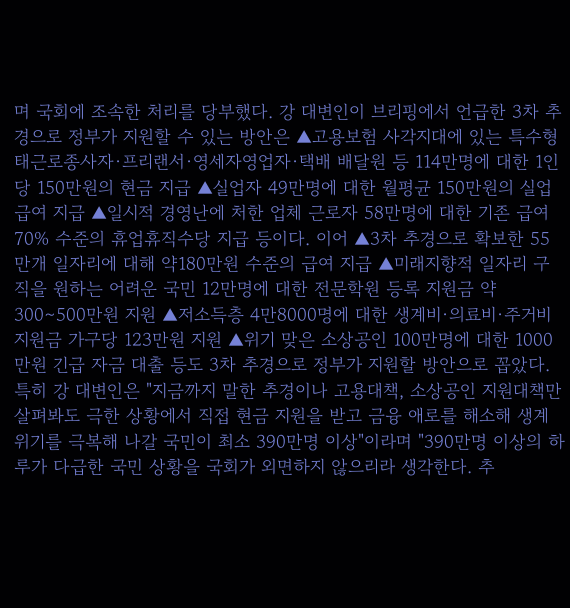며 국회에 조속한 처리를 당부했다. 강 대변인이 브리핑에서 언급한 3차 추경으로 정부가 지원할 수 있는 방안은 ▲고용보험 사각지대에 있는 특수형태근로종사자·프리랜서·영세자영업자·택배 배달원 등 114만명에 대한 1인당 150만원의 현금 지급 ▲실업자 49만명에 대한 월평균 150만원의 실업급여 지급 ▲일시적 경영난에 처한 업체 근로자 58만명에 대한 기존 급여 70% 수준의 휴업휴직수당 지급 등이다. 이어 ▲3차 추경으로 확보한 55만개 일자리에 대해 약180만원 수준의 급여 지급 ▲미래지향적 일자리 구직을 원하는 어려운 국민 12만명에 대한 전문학원 등록 지원금 약 300∼500만원 지원 ▲저소득층 4만8000명에 대한 생계비·의료비·주거비 지원금 가구당 123만원 지원 ▲위기 맞은 소상공인 100만명에 대한 1000만원 긴급 자금 대출 등도 3차 추경으로 정부가 지원할 방안으로 꼽았다. 특히 강 대변인은 "지금까지 말한 추경이나 고용대책, 소상공인 지원대책만 살펴봐도 극한 상황에서 직접 현금 지원을 받고 금융 애로를 해소해 생계 위기를 극복해 나갈 국민이 최소 390만명 이상"이라며 "390만명 이상의 하루가 다급한 국민 상황을 국회가 외면하지 않으리라 생각한다. 추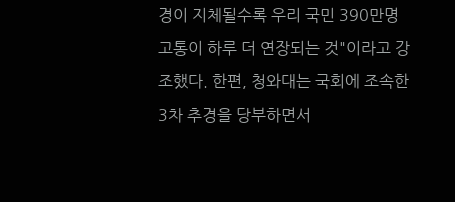경이 지체될수록 우리 국민 390만명 고통이 하루 더 연장되는 것"이라고 강조했다. 한편, 청와대는 국회에 조속한 3차 추경을 당부하면서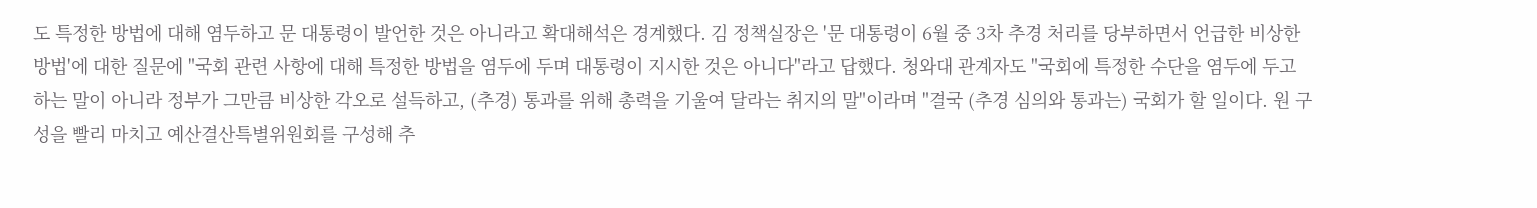도 특정한 방법에 대해 염두하고 문 대통령이 발언한 것은 아니라고 확대해석은 경계했다. 김 정책실장은 '문 대통령이 6월 중 3차 추경 처리를 당부하면서 언급한 비상한 방법'에 대한 질문에 "국회 관련 사항에 대해 특정한 방법을 염두에 두며 대통령이 지시한 것은 아니다"라고 답했다. 청와대 관계자도 "국회에 특정한 수단을 염두에 두고 하는 말이 아니라 정부가 그만큼 비상한 각오로 설득하고, (추경) 통과를 위해 총력을 기울여 달라는 취지의 말"이라며 "결국 (추경 심의와 통과는) 국회가 할 일이다. 원 구성을 빨리 마치고 예산결산특별위원회를 구성해 추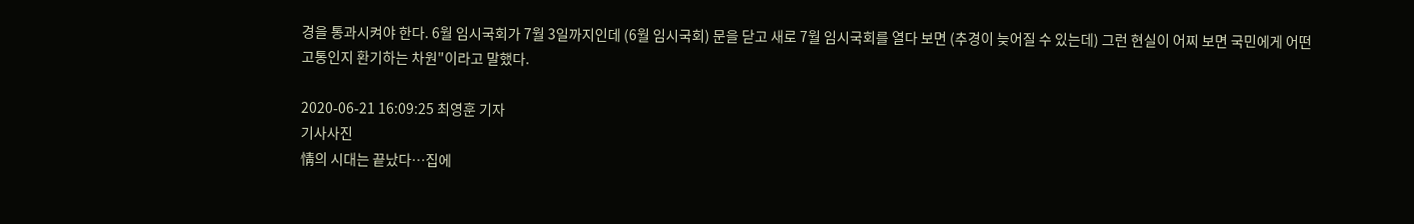경을 통과시켜야 한다. 6월 임시국회가 7월 3일까지인데 (6월 임시국회) 문을 닫고 새로 7월 임시국회를 열다 보면 (추경이 늦어질 수 있는데) 그런 현실이 어찌 보면 국민에게 어떤 고통인지 환기하는 차원"이라고 말했다.

2020-06-21 16:09:25 최영훈 기자
기사사진
情의 시대는 끝났다…집에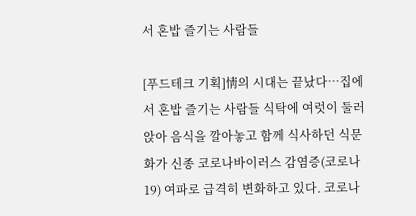서 혼밥 즐기는 사람들

[푸드테크 기획]情의 시대는 끝났다…집에서 혼밥 즐기는 사람들 식탁에 여럿이 둘러앉아 음식을 깔아놓고 함께 식사하던 식문화가 신종 코로나바이러스 감염증(코로나19) 여파로 급격히 변화하고 있다. 코로나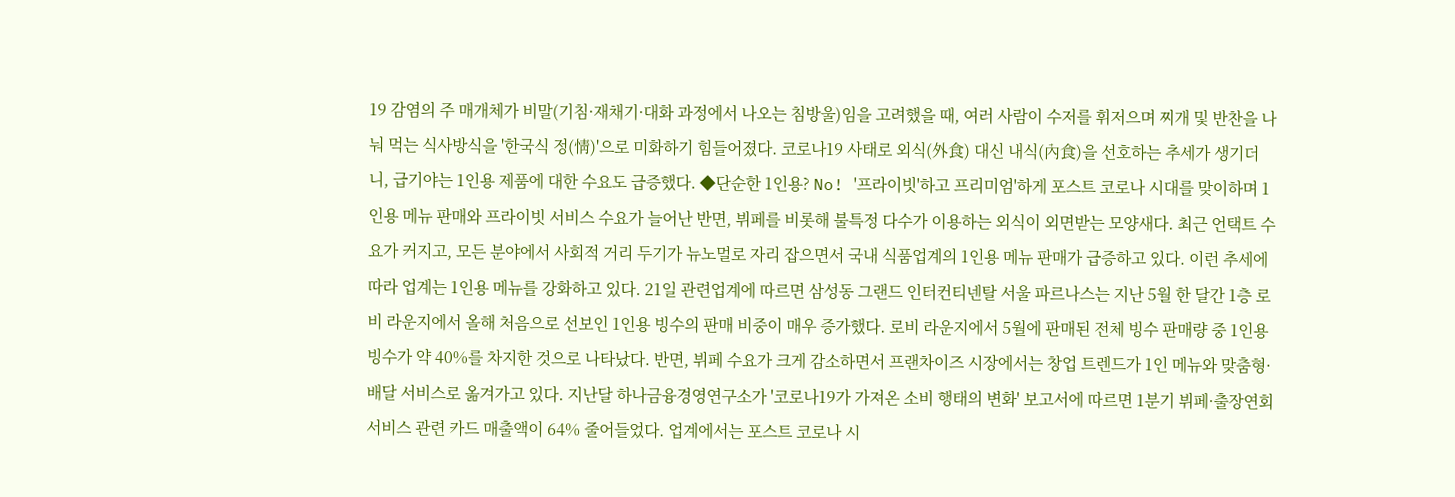19 감염의 주 매개체가 비말(기침·재채기·대화 과정에서 나오는 침방울)임을 고려했을 때, 여러 사람이 수저를 휘저으며 찌개 및 반찬을 나눠 먹는 식사방식을 '한국식 정(情)'으로 미화하기 힘들어졌다. 코로나19 사태로 외식(外食) 대신 내식(內食)을 선호하는 추세가 생기더니, 급기야는 1인용 제품에 대한 수요도 급증했다. ◆단순한 1인용? No! '프라이빗'하고 프리미엄'하게 포스트 코로나 시대를 맞이하며 1인용 메뉴 판매와 프라이빗 서비스 수요가 늘어난 반면, 뷔페를 비롯해 불특정 다수가 이용하는 외식이 외면받는 모양새다. 최근 언택트 수요가 커지고, 모든 분야에서 사회적 거리 두기가 뉴노멀로 자리 잡으면서 국내 식품업계의 1인용 메뉴 판매가 급증하고 있다. 이런 추세에 따라 업계는 1인용 메뉴를 강화하고 있다. 21일 관련업계에 따르면 삼성동 그랜드 인터컨티넨탈 서울 파르나스는 지난 5월 한 달간 1층 로비 라운지에서 올해 처음으로 선보인 1인용 빙수의 판매 비중이 매우 증가했다. 로비 라운지에서 5월에 판매된 전체 빙수 판매량 중 1인용 빙수가 약 40%를 차지한 것으로 나타났다. 반면, 뷔페 수요가 크게 감소하면서 프랜차이즈 시장에서는 창업 트렌드가 1인 메뉴와 맞춤형·배달 서비스로 옮겨가고 있다. 지난달 하나금융경영연구소가 '코로나19가 가져온 소비 행태의 변화' 보고서에 따르면 1분기 뷔페·출장연회 서비스 관련 카드 매출액이 64% 줄어들었다. 업계에서는 포스트 코로나 시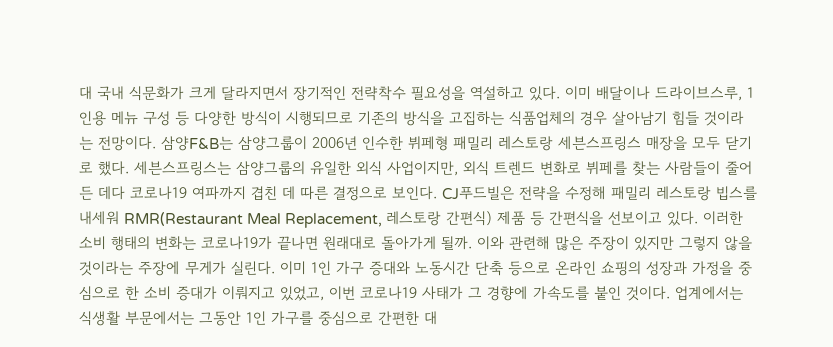대 국내 식문화가 크게 달라지면서 장기적인 전략착수 필요성을 역설하고 있다. 이미 배달이나 드라이브스루, 1인용 메뉴 구성 등 다양한 방식이 시행되므로 기존의 방식을 고집하는 식품업체의 경우 살아남기 힘들 것이라는 전망이다. 삼양F&B는 삼양그룹이 2006년 인수한 뷔페형 패밀리 레스토랑 세븐스프링스 매장을 모두 닫기로 했다. 세븐스프링스는 삼양그룹의 유일한 외식 사업이지만, 외식 트렌드 변화로 뷔페를 찾는 사람들이 줄어든 데다 코로나19 여파까지 겹친 데 따른 결정으로 보인다. CJ푸드빌은 전략을 수정해 패밀리 레스토랑 빕스를 내세워 RMR(Restaurant Meal Replacement, 레스토랑 간편식) 제품 등 간편식을 선보이고 있다. 이러한 소비 행태의 변화는 코로나19가 끝나면 원래대로 돌아가게 될까. 이와 관련해 많은 주장이 있지만 그렇지 않을 것이라는 주장에 무게가 실린다. 이미 1인 가구 증대와 노동시간 단축 등으로 온라인 쇼핑의 성장과 가정을 중심으로 한 소비 증대가 이뤄지고 있었고, 이번 코로나19 사태가 그 경향에 가속도를 붙인 것이다. 업계에서는 식생활 부문에서는 그동안 1인 가구를 중심으로 간편한 대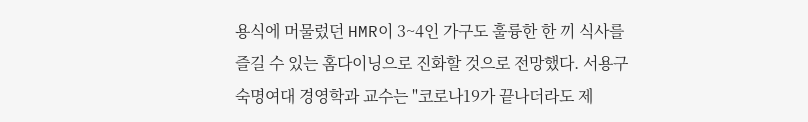용식에 머물렀던 HMR이 3~4인 가구도 훌륭한 한 끼 식사를 즐길 수 있는 홈다이닝으로 진화할 것으로 전망했다. 서용구 숙명여대 경영학과 교수는 "코로나19가 끝나더라도 제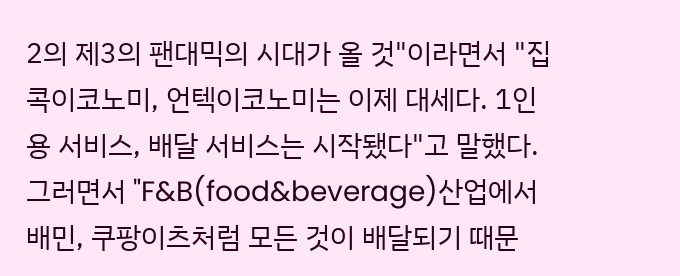2의 제3의 팬대믹의 시대가 올 것"이라면서 "집콕이코노미, 언텍이코노미는 이제 대세다. 1인용 서비스, 배달 서비스는 시작됐다"고 말했다. 그러면서 "F&B(food&beverage)산업에서 배민, 쿠팡이츠처럼 모든 것이 배달되기 때문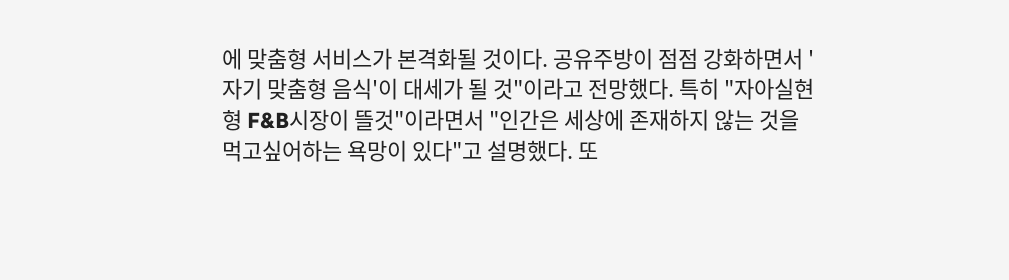에 맞춤형 서비스가 본격화될 것이다. 공유주방이 점점 강화하면서 '자기 맞춤형 음식'이 대세가 될 것"이라고 전망했다. 특히 "자아실현형 F&B시장이 뜰것"이라면서 "인간은 세상에 존재하지 않는 것을 먹고싶어하는 욕망이 있다"고 설명했다. 또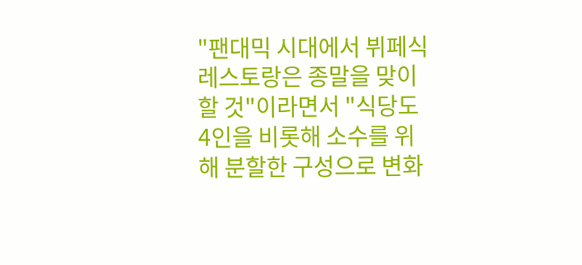"팬대믹 시대에서 뷔페식 레스토랑은 종말을 맞이할 것"이라면서 "식당도 4인을 비롯해 소수를 위해 분할한 구성으로 변화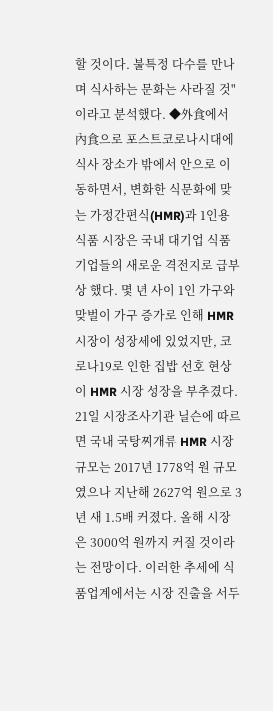할 것이다. 불특정 다수를 만나며 식사하는 문화는 사라질 것"이라고 분석했다. ◆外食에서 內食으로 포스트코로나시대에 식사 장소가 밖에서 안으로 이동하면서, 변화한 식문화에 맞는 가정간편식(HMR)과 1인용 식품 시장은 국내 대기업 식품기업들의 새로운 격전지로 급부상 했다. 몇 년 사이 1인 가구와 맞벌이 가구 증가로 인해 HMR 시장이 성장세에 있었지만, 코로나19로 인한 집밥 선호 현상이 HMR 시장 성장을 부추겼다. 21일 시장조사기관 닐슨에 따르면 국내 국탕찌개류 HMR 시장 규모는 2017년 1778억 원 규모였으나 지난해 2627억 원으로 3년 새 1.5배 커졌다. 올해 시장은 3000억 원까지 커질 것이라는 전망이다. 이러한 추세에 식품업계에서는 시장 진출을 서두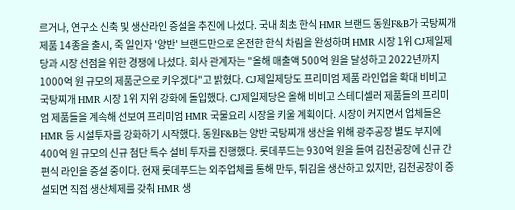르거나, 연구소 신축 및 생산라인 증설을 추진에 나섰다. 국내 최초 한식 HMR 브랜드 동원F&B가 국탕찌개 제품 14종을 출시, 죽 일인자 '양반' 브랜드만으로 온전한 한식 차림을 완성하며 HMR 시장 1위 CJ제일제당과 시장 선점을 위한 경쟁에 나섰다. 회사 관계자는 "올해 매출액 500억 원을 달성하고 2022년까지 1000억 원 규모의 제품군으로 키우겠다"고 밝혔다. CJ제일제당도 프리미엄 제품 라인업을 확대 비비고 국탕찌개 HMR 시장 1위 지위 강화에 돌입했다. CJ제일제당은 올해 비비고 스테디셀러 제품들의 프리미엄 제품들을 계속해 선보여 프리미엄 HMR 국물요리 시장을 키울 계획이다. 시장이 커지면서 업체들은 HMR 등 시설투자를 강화하기 시작했다. 동원F&B는 양반 국탕찌개 생산을 위해 광주공장 별도 부지에 400억 원 규모의 신규 첨단 특수 설비 투자를 진행했다. 롯데푸드는 930억 원을 들여 김천공장에 신규 간편식 라인을 증설 중이다. 현재 롯데푸드는 외주업체를 통해 만두, 튀김을 생산하고 있지만, 김천공장이 증설되면 직접 생산체제를 갖춰 HMR 생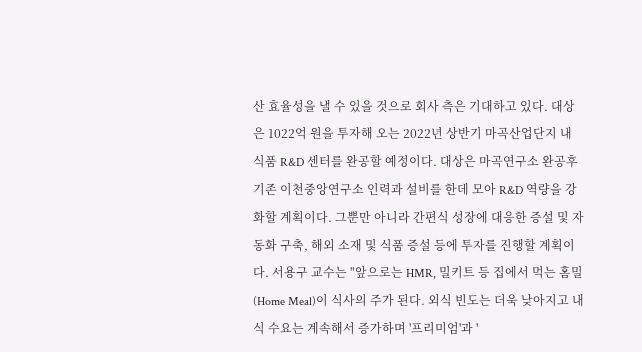산 효율성을 낼 수 있을 것으로 회사 측은 기대하고 있다. 대상은 1022억 원을 투자해 오는 2022년 상반기 마곡산업단지 내 식품 R&D 센터를 완공할 예정이다. 대상은 마곡연구소 완공후 기존 이천중앙연구소 인력과 설비를 한데 모아 R&D 역량을 강화할 계획이다. 그뿐만 아니라 간편식 성장에 대응한 증설 및 자동화 구축, 해외 소재 및 식품 증설 등에 투자를 진행할 계획이다. 서용구 교수는 "앞으로는 HMR, 밀키트 등 집에서 먹는 홈밀(Home Meal)이 식사의 주가 된다. 외식 빈도는 더욱 낮아지고 내식 수요는 계속해서 증가하며 '프리미엄'과 '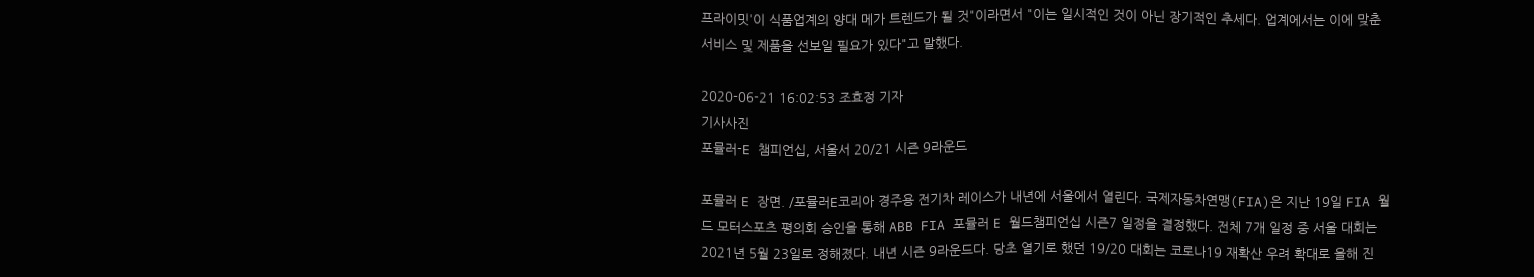프라이밋'이 식품업계의 양대 메가 트렌드가 될 것"이라면서 "이는 일시적인 것이 아닌 장기적인 추세다. 업계에서는 이에 맞춘 서비스 및 제품을 선보일 필요가 있다"고 말했다.

2020-06-21 16:02:53 조효정 기자
기사사진
포뮬러-E 챔피언십, 서울서 20/21 시즌 9라운드

포뮬러 E 장면. /포뮬러E코리아 경주용 전기차 레이스가 내년에 서울에서 열린다. 국제자동차연맹(FIA)은 지난 19일 FIA 월드 모터스포츠 평의회 승인을 통해 ABB FIA 포뮬러 E 월드챔피언십 시즌7 일정을 결정했다. 전체 7개 일정 중 서울 대회는 2021년 5월 23일로 정해졌다. 내년 시즌 9라운드다. 당초 열기로 했던 19/20 대회는 코로나19 재확산 우려 확대로 올해 진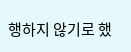행하지 않기로 했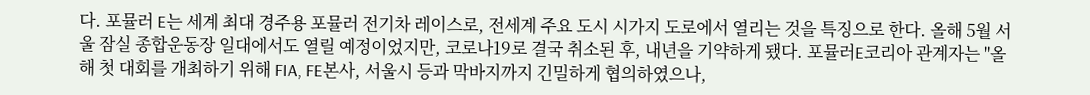다. 포뮬러 E는 세계 최대 경주용 포뮬러 전기차 레이스로, 전세계 주요 도시 시가지 도로에서 열리는 것을 특징으로 한다. 올해 5월 서울 잠실 종합운동장 일대에서도 열릴 예정이었지만, 코로나19로 결국 취소된 후, 내년을 기약하게 됐다. 포뮬러E코리아 관계자는 "올해 첫 대회를 개최하기 위해 FIA, FE본사, 서울시 등과 막바지까지 긴밀하게 협의하였으나,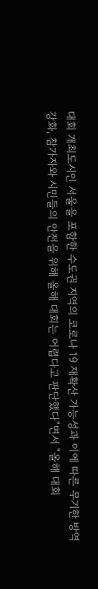대회 개최도시인 서울을 포함한 수도권 지역의 코로나 19 재확산 가능성과 이에 따른 무기한 방역강화, 참가자와 시민들의 안전을 위해 올해 대회는 어렵다고 판단했다"면서 "올해 대회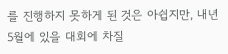를 진행하지 못하게 된 것은 아쉽지만, 내년 5월에 있을 대회에 차질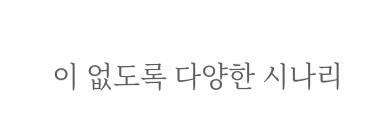이 없도록 다양한 시나리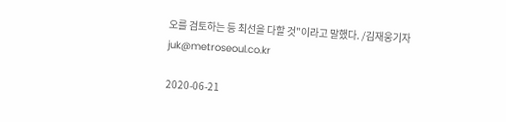오를 검토하는 등 최선을 다할 것"이라고 말했다. /김재웅기자 juk@metroseoul.co.kr

2020-06-21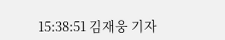15:38:51 김재웅 기자